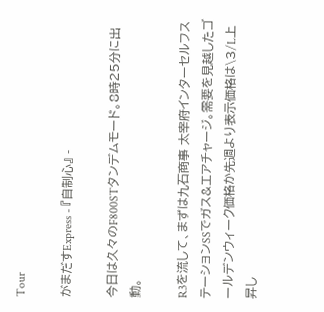Tour

がまだすExpress - 『自制心』 -

今日は久々のF800STタンデムモード。8時25分に出動。

R3を流して、まずは九石商事 太宰府インターセルフステーションSSでガス&エアチャージ。需要を見越したゴールデンウィーク価格か先週より表示価格は\3/L上昇し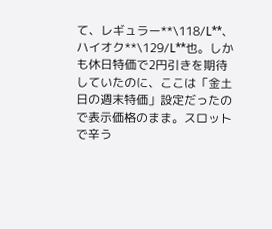て、レギュラー**\118/L**、ハイオク**\129/L**也。しかも休日特価で2円引きを期待していたのに、ここは「金土日の週末特価」設定だったので表示価格のまま。スロットで辛う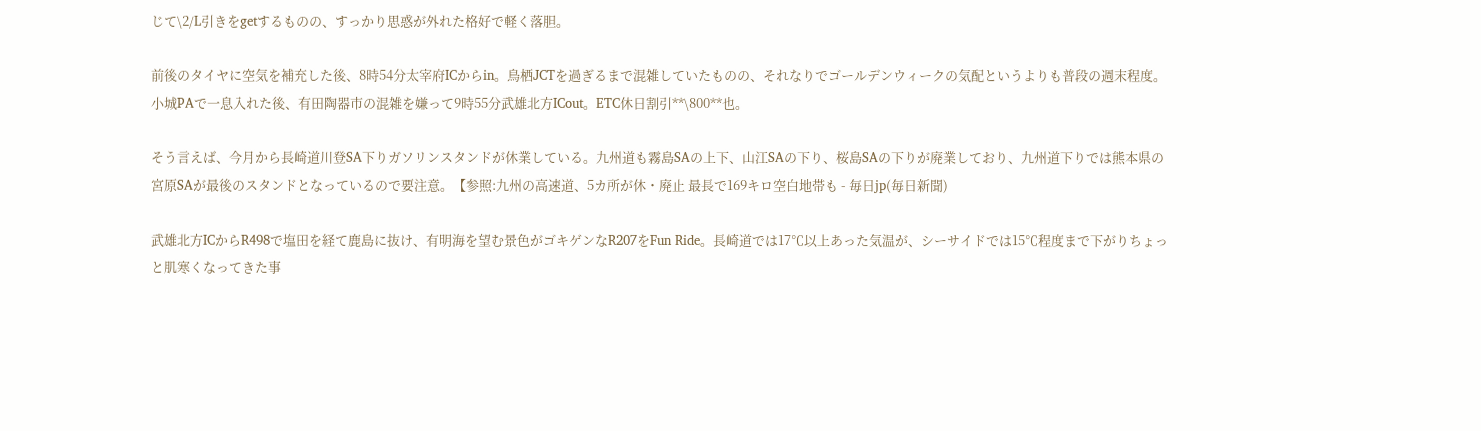じて\2/L引きをgetするものの、すっかり思惑が外れた格好で軽く落胆。

前後のタイヤに空気を補充した後、8時54分太宰府ICからin。鳥栖JCTを過ぎるまで混雑していたものの、それなりでゴールデンウィークの気配というよりも普段の週末程度。小城PAで一息入れた後、有田陶器市の混雑を嫌って9時55分武雄北方ICout。ETC休日割引**\800**也。

そう言えば、今月から長崎道川登SA下りガソリンスタンドが休業している。九州道も霧島SAの上下、山江SAの下り、桜島SAの下りが廃業しており、九州道下りでは熊本県の宮原SAが最後のスタンドとなっているので要注意。【参照:九州の高速道、5カ所が休・廃止 最長で169キロ空白地帯も - 毎日jp(毎日新聞)

武雄北方ICからR498で塩田を経て鹿島に抜け、有明海を望む景色がゴキゲンなR207をFun Ride。長崎道では17℃以上あった気温が、シーサイドでは15℃程度まで下がりちょっと肌寒くなってきた事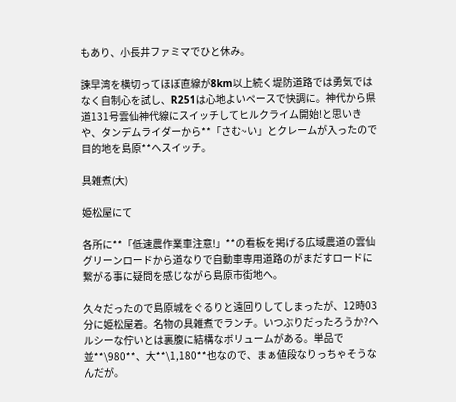もあり、小長井ファミマでひと休み。

諫早湾を横切ってほぼ直線が8km以上続く堤防道路では勇気ではなく自制心を試し、R251は心地よいペースで快調に。神代から県道131号雲仙神代線にスイッチしてヒルクライム開始!と思いきや、タンデムライダーから**「さむ~い」とクレームが入ったので目的地を島原**へスイッチ。

具雑煮(大)

姫松屋にて

各所に**「低速農作業車注意!」**の看板を掲げる広域農道の雲仙グリーンロードから道なりで自動車専用道路のがまだすロードに繋がる事に疑問を感じながら島原市街地へ。

久々だったので島原城をぐるりと遠回りしてしまったが、12時03分に姫松屋着。名物の具雑煮でランチ。いつぶりだったろうか?ヘルシーな佇いとは裏腹に結構なボリュームがある。単品で並**\980**、大**\1,180**也なので、まぁ値段なりっちゃそうなんだが。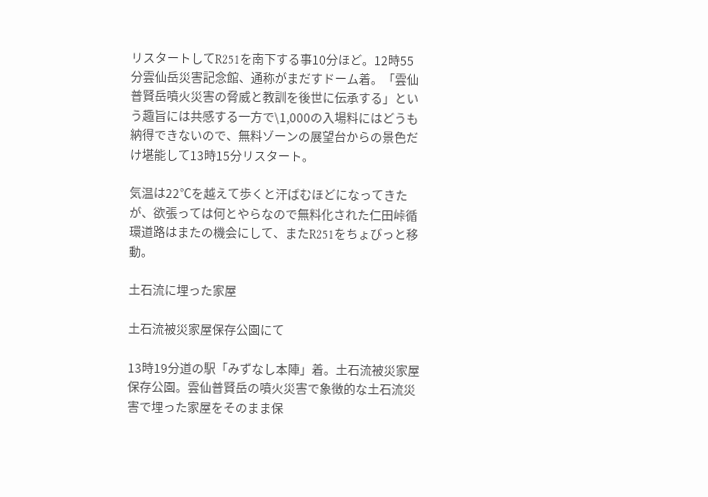リスタートしてR251を南下する事10分ほど。12時55分雲仙岳災害記念館、通称がまだすドーム着。「雲仙普賢岳噴火災害の脅威と教訓を後世に伝承する」という趣旨には共感する一方で\1,000の入場料にはどうも納得できないので、無料ゾーンの展望台からの景色だけ堪能して13時15分リスタート。

気温は22℃を越えて歩くと汗ばむほどになってきたが、欲張っては何とやらなので無料化された仁田峠循環道路はまたの機会にして、またR251をちょびっと移動。

土石流に埋った家屋

土石流被災家屋保存公園にて

13時19分道の駅「みずなし本陣」着。土石流被災家屋保存公園。雲仙普賢岳の噴火災害で象徴的な土石流災害で埋った家屋をそのまま保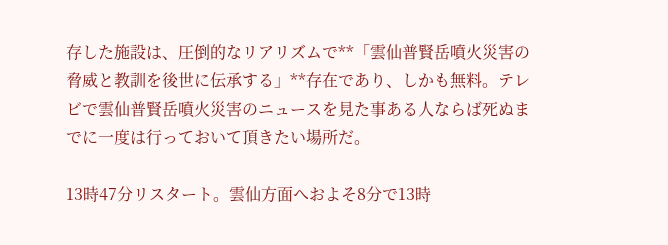存した施設は、圧倒的なリアリズムで**「雲仙普賢岳噴火災害の脅威と教訓を後世に伝承する」**存在であり、しかも無料。テレビで雲仙普賢岳噴火災害のニュースを見た事ある人ならば死ぬまでに一度は行っておいて頂きたい場所だ。

13時47分リスタート。雲仙方面へおよそ8分で13時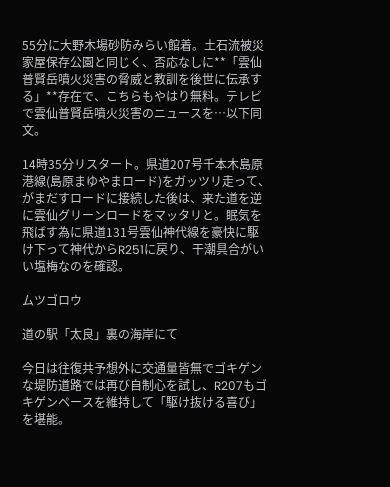55分に大野木場砂防みらい館着。土石流被災家屋保存公園と同じく、否応なしに**「雲仙普賢岳噴火災害の脅威と教訓を後世に伝承する」**存在で、こちらもやはり無料。テレビで雲仙普賢岳噴火災害のニュースを…以下同文。

14時35分リスタート。県道207号千本木島原港線(島原まゆやまロード)をガッツリ走って、がまだすロードに接続した後は、来た道を逆に雲仙グリーンロードをマッタリと。眠気を飛ばす為に県道131号雲仙神代線を豪快に駆け下って神代からR251に戻り、干潮具合がいい塩梅なのを確認。

ムツゴロウ

道の駅「太良」裏の海岸にて

今日は往復共予想外に交通量皆無でゴキゲンな堤防道路では再び自制心を試し、R207もゴキゲンペースを維持して「駆け抜ける喜び」を堪能。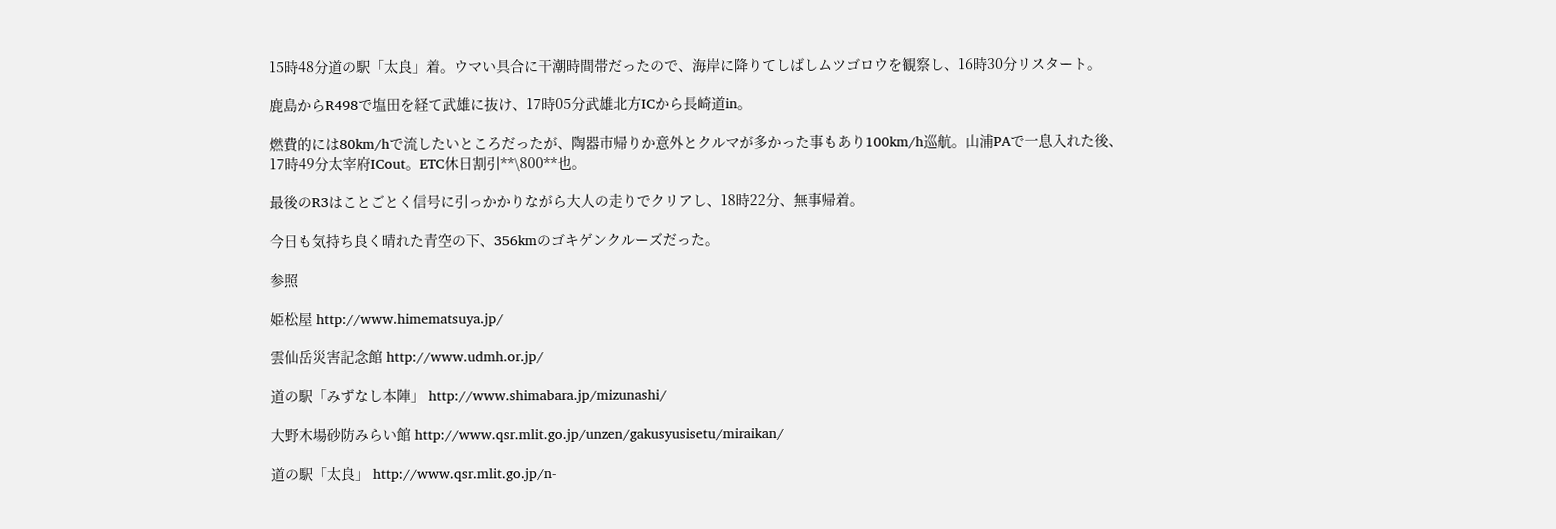15時48分道の駅「太良」着。ウマい具合に干潮時間帯だったので、海岸に降りてしばしムツゴロウを観察し、16時30分リスタート。

鹿島からR498で塩田を経て武雄に抜け、17時05分武雄北方ICから長崎道in。

燃費的には80km/hで流したいところだったが、陶器市帰りか意外とクルマが多かった事もあり100km/h巡航。山浦PAで一息入れた後、17時49分太宰府ICout。ETC休日割引**\800**也。

最後のR3はことごとく信号に引っかかりながら大人の走りでクリアし、18時22分、無事帰着。

今日も気持ち良く晴れた青空の下、356kmのゴキゲンクルーズだった。

参照

姫松屋 http://www.himematsuya.jp/

雲仙岳災害記念館 http://www.udmh.or.jp/

道の駅「みずなし本陣」 http://www.shimabara.jp/mizunashi/

大野木場砂防みらい館 http://www.qsr.mlit.go.jp/unzen/gakusyusisetu/miraikan/

道の駅「太良」 http://www.qsr.mlit.go.jp/n-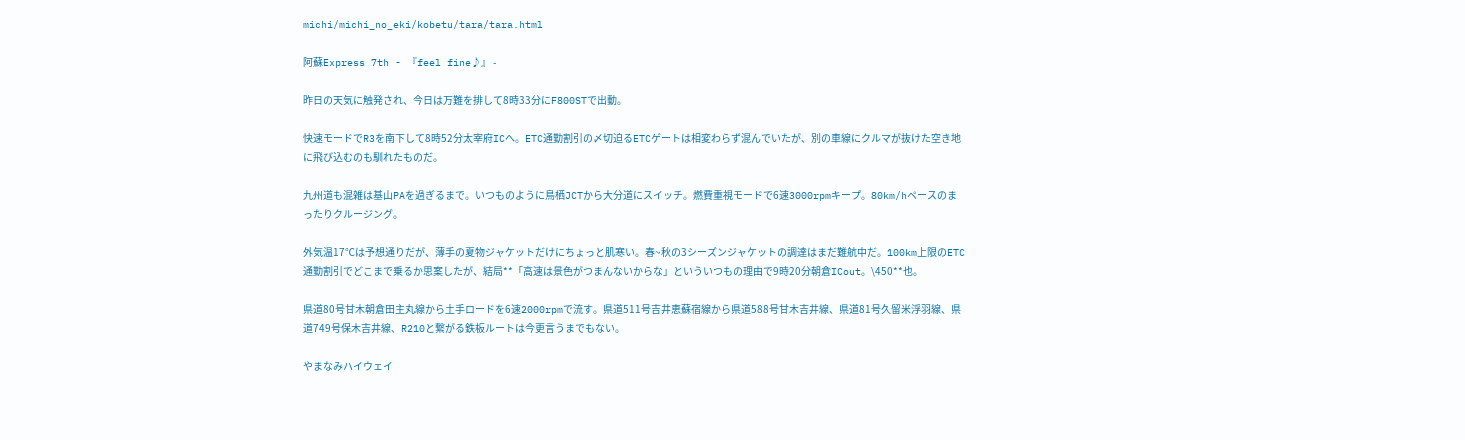michi/michi_no_eki/kobetu/tara/tara.html

阿蘇Express 7th - 『feel fine♪』 -

昨日の天気に触発され、今日は万難を排して8時33分にF800STで出動。

快速モードでR3を南下して8時52分太宰府ICへ。ETC通勤割引の〆切迫るETCゲートは相変わらず混んでいたが、別の車線にクルマが抜けた空き地に飛び込むのも馴れたものだ。

九州道も混雑は基山PAを過ぎるまで。いつものように鳥栖JCTから大分道にスイッチ。燃費重視モードで6速3000rpmキープ。80km/hペースのまったりクルージング。

外気温17℃は予想通りだが、薄手の夏物ジャケットだけにちょっと肌寒い。春~秋の3シーズンジャケットの調達はまだ難航中だ。100km上限のETC通勤割引でどこまで乗るか思案したが、結局**「高速は景色がつまんないからな」といういつもの理由で9時20分朝倉ICout。\450**也。

県道80号甘木朝倉田主丸線から土手ロードを6速2000rpmで流す。県道511号吉井恵蘇宿線から県道588号甘木吉井線、県道81号久留米浮羽線、県道749号保木吉井線、R210と繋がる鉄板ルートは今更言うまでもない。

やまなみハイウェイ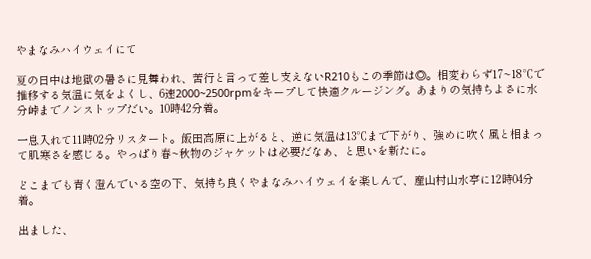やまなみハイウェイにて

夏の日中は地獄の暑さに見舞われ、苦行と言って差し支えないR210もこの季節は◎。相変わらず17~18℃で推移する気温に気をよくし、6速2000~2500rpmをキープして快適クルージング。あまりの気持ちよさに水分峠までノンストップだい。10時42分着。

一息入れて11時02分リスタート。飯田高原に上がると、逆に気温は13℃まで下がり、強めに吹く風と相まって肌寒さを感じる。やっぱり春~秋物のジャケットは必要だなぁ、と思いを新たに。

どこまでも青く澄んでいる空の下、気持ち良くやまなみハイウェイを楽しんで、産山村山水亭に12時04分着。

出ました、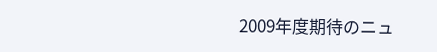2009年度期待のニュ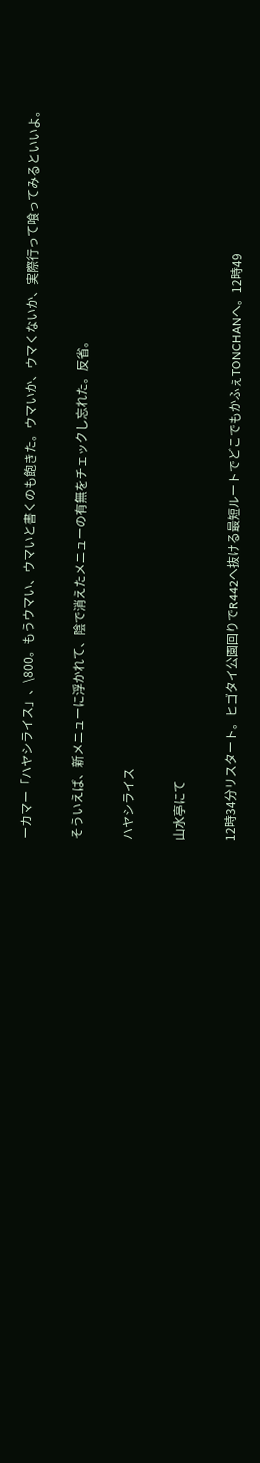ーカマー「ハヤシライス」、\800。もうウマい、ウマいと書くのも飽きた。ウマいか、ウマくないか、実際行って喰ってみるといいよ。

そういえば、新メニューに浮かれて、陰で消えたメニューの有無をチェックし忘れた。反省。

ハヤシライス

山水亭にて

12時34分リスタート。ヒゴタイ公園回りでR442へ抜ける最短ルートでどこでもかふぇTONCHANへ。12時49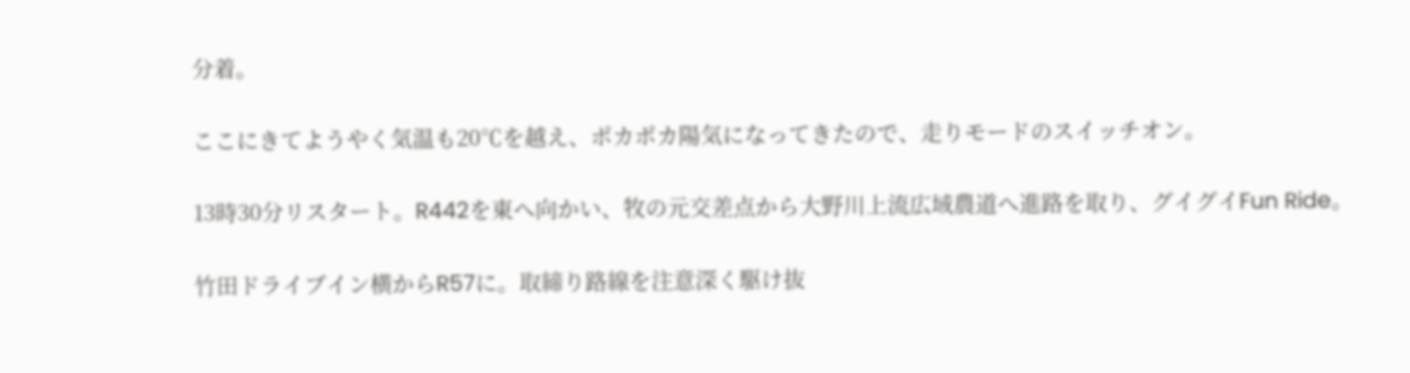分着。

ここにきてようやく気温も20℃を越え、ポカポカ陽気になってきたので、走りモードのスイッチオン。

13時30分リスタート。R442を東へ向かい、牧の元交差点から大野川上流広域農道へ進路を取り、グイグイFun Ride。

竹田ドライブイン横からR57に。取締り路線を注意深く駆け抜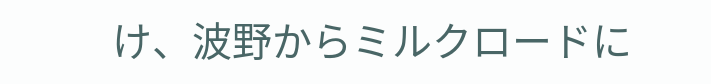け、波野からミルクロードに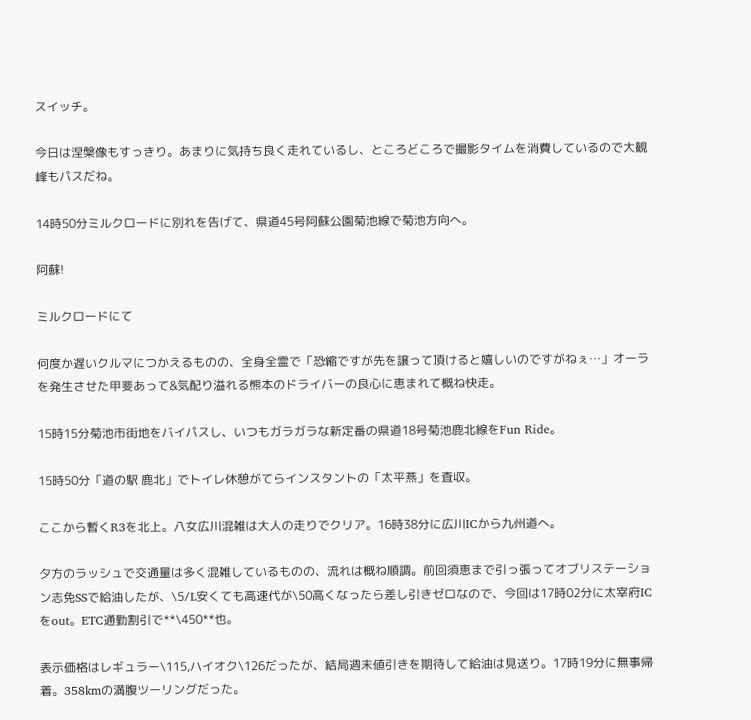スイッチ。

今日は涅槃像もすっきり。あまりに気持ち良く走れているし、ところどころで撮影タイムを消費しているので大観峰もパスだね。

14時50分ミルクロードに別れを告げて、県道45号阿蘇公園菊池線で菊池方向へ。

阿蘇!

ミルクロードにて

何度か遅いクルマにつかえるものの、全身全霊で「恐縮ですが先を譲って頂けると嬉しいのですがねぇ…」オーラを発生させた甲斐あって&気配り溢れる熊本のドライバーの良心に恵まれて概ね快走。

15時15分菊池市街地をバイパスし、いつもガラガラな新定番の県道18号菊池鹿北線をFun Ride。

15時50分「道の駅 鹿北」でトイレ休憩がてらインスタントの「太平燕」を査収。

ここから暫くR3を北上。八女広川混雑は大人の走りでクリア。16時38分に広川ICから九州道へ。

夕方のラッシュで交通量は多く混雑しているものの、流れは概ね順調。前回須恵まで引っ張ってオブリステーション志免SSで給油したが、\5/L安くても高速代が\50高くなったら差し引きゼロなので、今回は17時02分に太宰府ICをout。ETC通勤割引で**\450**也。

表示価格はレギュラー\115,ハイオク\126だったが、結局週末値引きを期待して給油は見送り。17時19分に無事帰着。358kmの満腹ツーリングだった。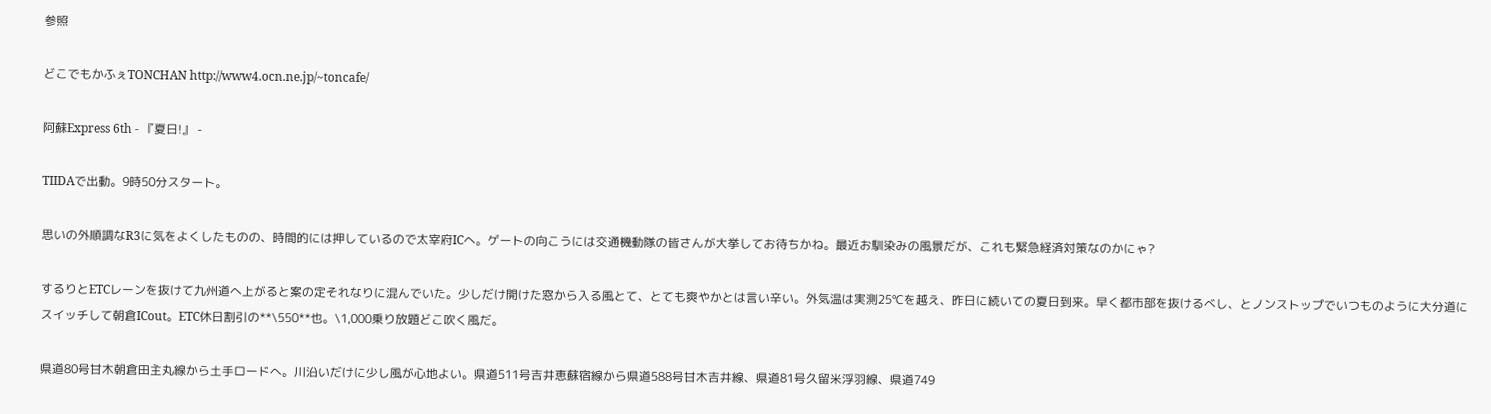参照

どこでもかふぇTONCHAN http://www4.ocn.ne.jp/~toncafe/

阿蘇Express 6th - 『夏日!』 -

TIIDAで出動。9時50分スタート。

思いの外順調なR3に気をよくしたものの、時間的には押しているので太宰府ICへ。ゲートの向こうには交通機動隊の皆さんが大挙してお待ちかね。最近お馴染みの風景だが、これも緊急経済対策なのかにゃ?

するりとETCレーンを抜けて九州道へ上がると案の定それなりに混んでいた。少しだけ開けた窓から入る風とて、とても爽やかとは言い辛い。外気温は実測25℃を越え、昨日に続いての夏日到来。早く都市部を抜けるべし、とノンストップでいつものように大分道にスイッチして朝倉ICout。ETC休日割引の**\550**也。\1,000乗り放題どこ吹く風だ。

県道80号甘木朝倉田主丸線から土手ロードへ。川沿いだけに少し風が心地よい。県道511号吉井恵蘇宿線から県道588号甘木吉井線、県道81号久留米浮羽線、県道749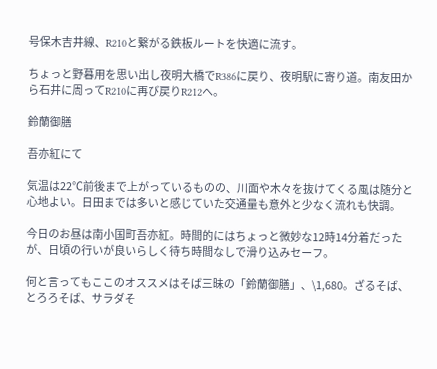号保木吉井線、R210と繋がる鉄板ルートを快適に流す。

ちょっと野暮用を思い出し夜明大橋でR386に戻り、夜明駅に寄り道。南友田から石井に周ってR210に再び戻りR212へ。

鈴蘭御膳

吾亦紅にて

気温は22℃前後まで上がっているものの、川面や木々を抜けてくる風は随分と心地よい。日田までは多いと感じていた交通量も意外と少なく流れも快調。

今日のお昼は南小国町吾亦紅。時間的にはちょっと微妙な12時14分着だったが、日頃の行いが良いらしく待ち時間なしで滑り込みセーフ。

何と言ってもここのオススメはそば三昧の「鈴蘭御膳」、\1,680。ざるそば、とろろそば、サラダそ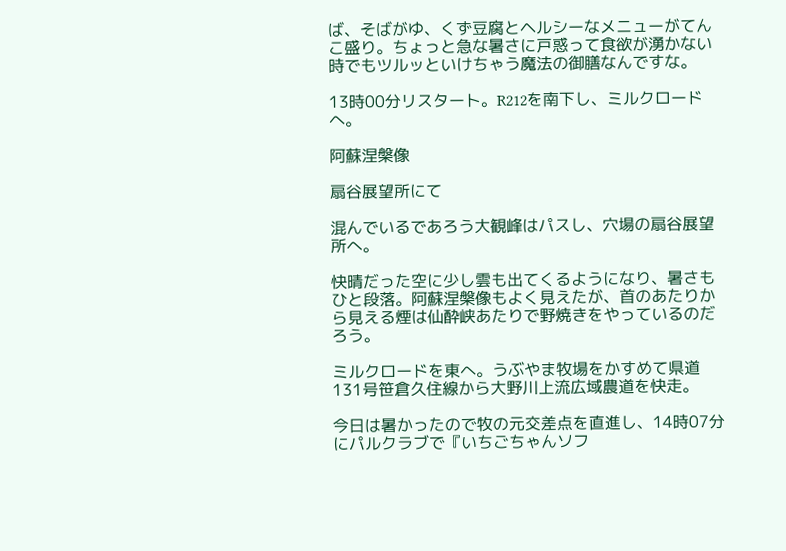ば、そばがゆ、くず豆腐とヘルシーなメニューがてんこ盛り。ちょっと急な暑さに戸惑って食欲が湧かない時でもツルッといけちゃう魔法の御膳なんですな。

13時00分リスタート。R212を南下し、ミルクロードへ。

阿蘇涅槃像

扇谷展望所にて

混んでいるであろう大観峰はパスし、穴場の扇谷展望所へ。

快晴だった空に少し雲も出てくるようになり、暑さもひと段落。阿蘇涅槃像もよく見えたが、首のあたりから見える煙は仙酔峡あたりで野焼きをやっているのだろう。

ミルクロードを東へ。うぶやま牧場をかすめて県道131号笹倉久住線から大野川上流広域農道を快走。

今日は暑かったので牧の元交差点を直進し、14時07分にパルクラブで『いちごちゃんソフ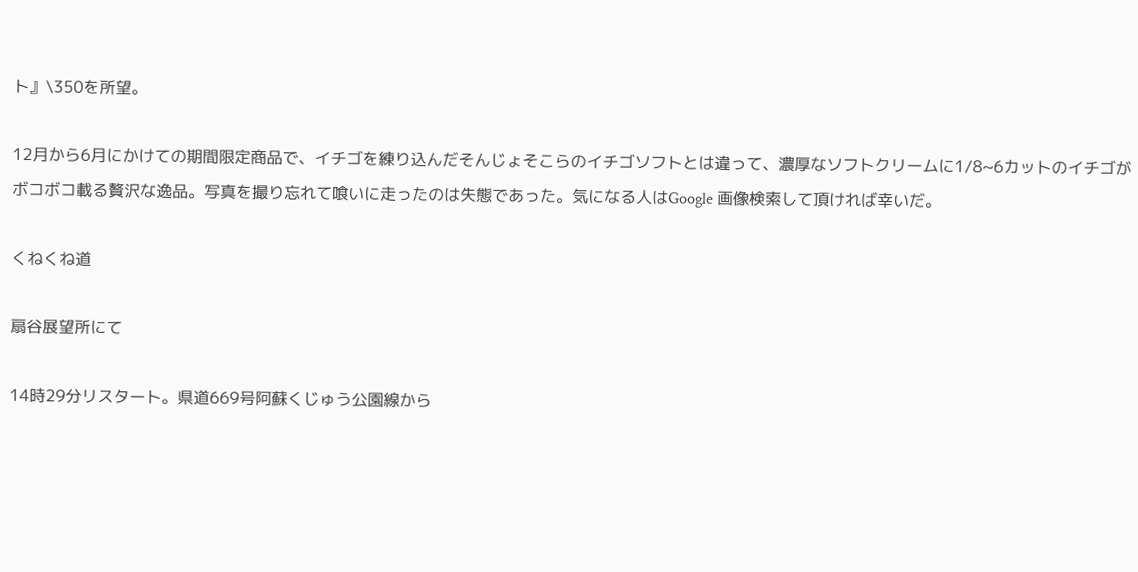ト』\350を所望。

12月から6月にかけての期間限定商品で、イチゴを練り込んだそんじょそこらのイチゴソフトとは違って、濃厚なソフトクリームに1/8~6カットのイチゴがボコボコ載る贅沢な逸品。写真を撮り忘れて喰いに走ったのは失態であった。気になる人はGoogle 画像検索して頂ければ幸いだ。

くねくね道

扇谷展望所にて

14時29分リスタート。県道669号阿蘇くじゅう公園線から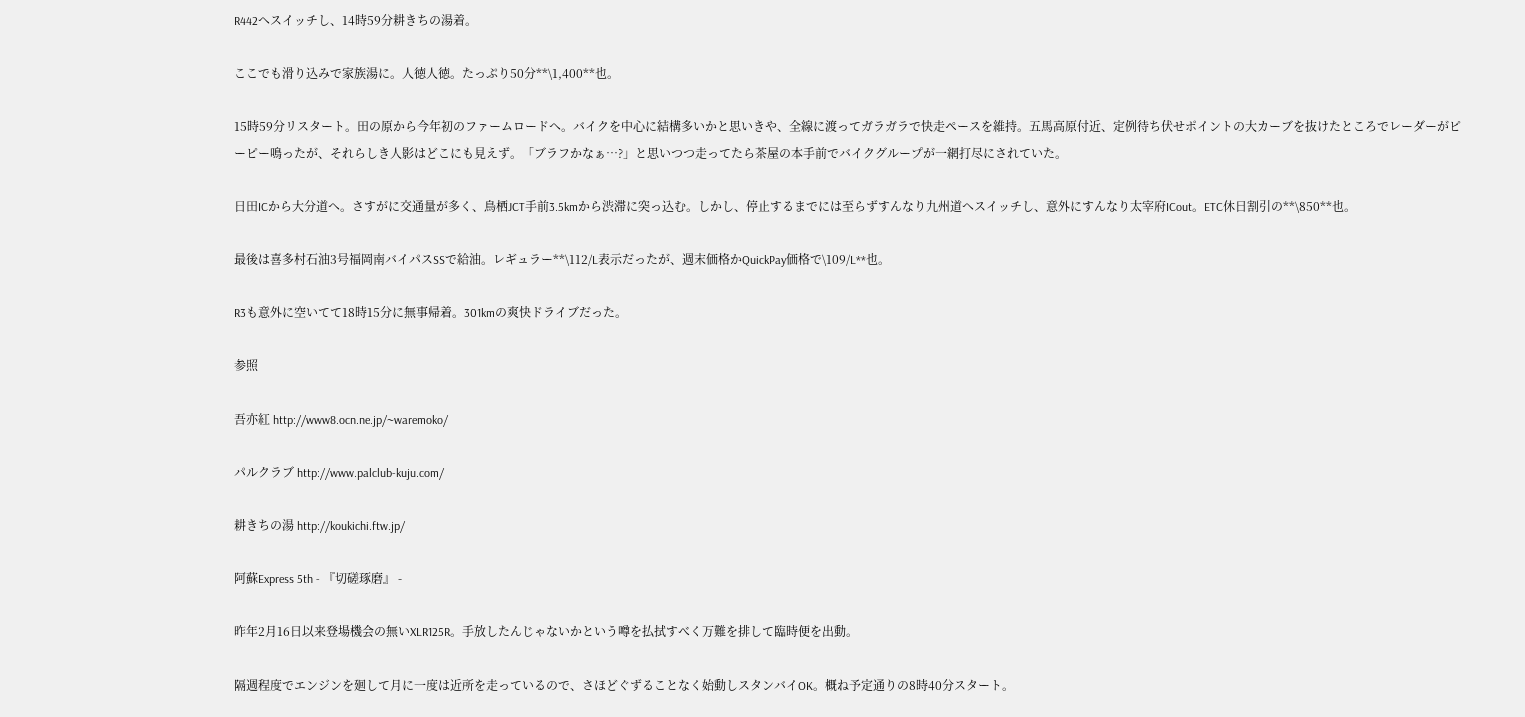R442へスイッチし、14時59分耕きちの湯着。

ここでも滑り込みで家族湯に。人徳人徳。たっぷり50分**\1,400**也。

15時59分リスタート。田の原から今年初のファームロードへ。バイクを中心に結構多いかと思いきや、全線に渡ってガラガラで快走ペースを維持。五馬高原付近、定例待ち伏せポイントの大カーブを抜けたところでレーダーがピーピー鳴ったが、それらしき人影はどこにも見えず。「ブラフかなぁ…?」と思いつつ走ってたら茶屋の本手前でバイクグループが一網打尽にされていた。

日田ICから大分道へ。さすがに交通量が多く、鳥栖JCT手前3.5kmから渋滞に突っ込む。しかし、停止するまでには至らずすんなり九州道へスイッチし、意外にすんなり太宰府ICout。ETC休日割引の**\850**也。

最後は喜多村石油3号福岡南バイパスSSで給油。レギュラー**\112/L表示だったが、週末価格かQuickPay価格で\109/L**也。

R3も意外に空いてて18時15分に無事帰着。301kmの爽快ドライブだった。

参照

吾亦紅 http://www8.ocn.ne.jp/~waremoko/

パルクラブ http://www.palclub-kuju.com/

耕きちの湯 http://koukichi.ftw.jp/

阿蘇Express 5th - 『切磋琢磨』 -

昨年2月16日以来登場機会の無いXLR125R。手放したんじゃないかという噂を払拭すべく万難を排して臨時便を出動。

隔週程度でエンジンを廻して月に一度は近所を走っているので、さほどぐずることなく始動しスタンバイOK。概ね予定通りの8時40分スタート。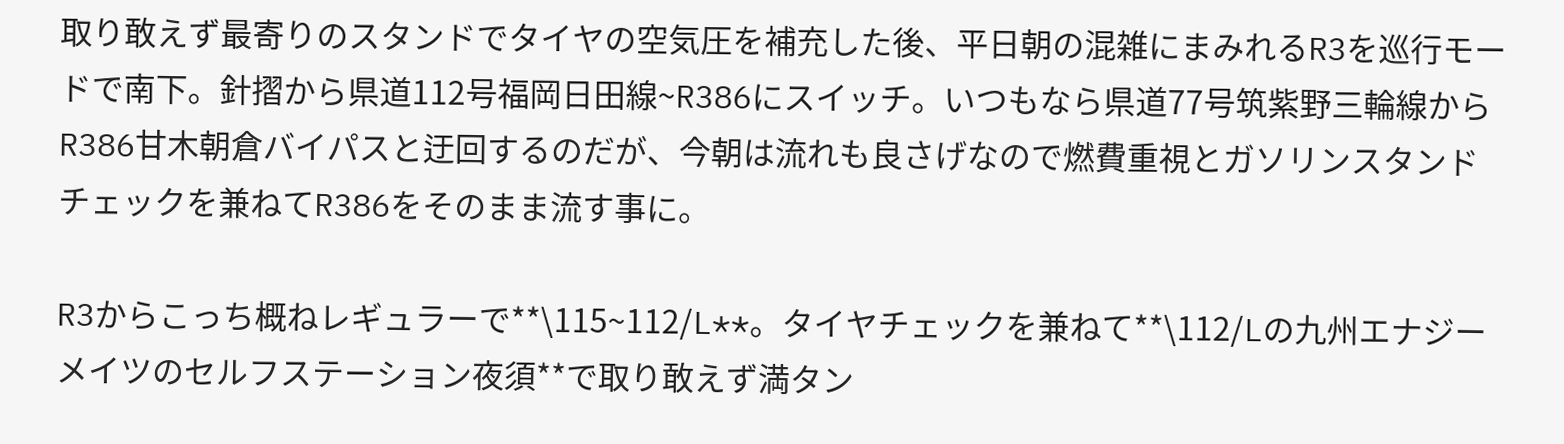取り敢えず最寄りのスタンドでタイヤの空気圧を補充した後、平日朝の混雑にまみれるR3を巡行モードで南下。針摺から県道112号福岡日田線~R386にスイッチ。いつもなら県道77号筑紫野三輪線からR386甘木朝倉バイパスと迂回するのだが、今朝は流れも良さげなので燃費重視とガソリンスタンドチェックを兼ねてR386をそのまま流す事に。

R3からこっち概ねレギュラーで**\115~112/L**。タイヤチェックを兼ねて**\112/Lの九州エナジーメイツのセルフステーション夜須**で取り敢えず満タン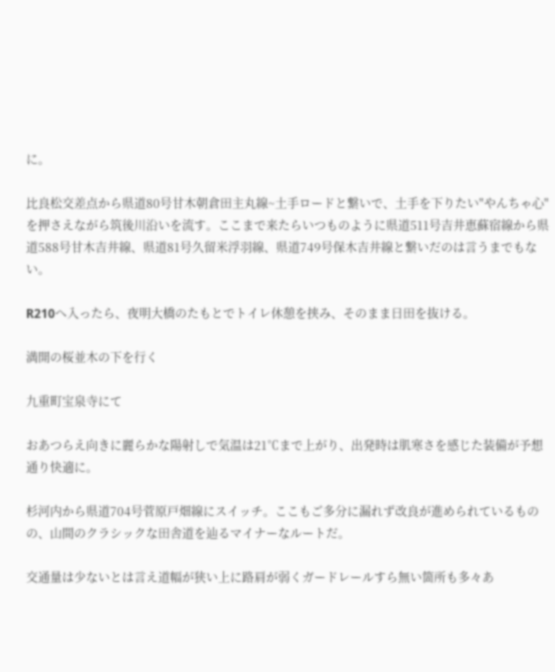に。

比良松交差点から県道80号甘木朝倉田主丸線~土手ロードと繋いで、土手を下りたい"やんちゃ心"を押さえながら筑後川沿いを流す。ここまで来たらいつものように県道511号吉井恵蘇宿線から県道588号甘木吉井線、県道81号久留米浮羽線、県道749号保木吉井線と繋いだのは言うまでもない。

R210へ入ったら、夜明大橋のたもとでトイレ休憩を挟み、そのまま日田を抜ける。

満開の桜並木の下を行く

九重町宝泉寺にて

おあつらえ向きに麗らかな陽射しで気温は21℃まで上がり、出発時は肌寒さを感じた装備が予想通り快適に。

杉河内から県道704号菅原戸畑線にスイッチ。ここもご多分に漏れず改良が進められているものの、山間のクラシックな田舎道を辿るマイナーなルートだ。

交通量は少ないとは言え道幅が狭い上に路肩が弱くガードレールすら無い箇所も多々あ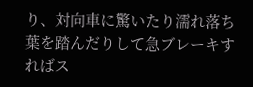り、対向車に驚いたり濡れ落ち葉を踏んだりして急ブレーキすればス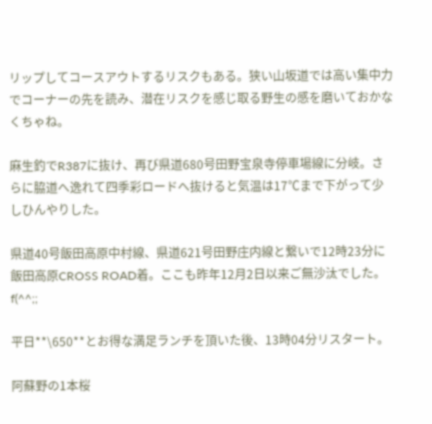リップしてコースアウトするリスクもある。狭い山坂道では高い集中力でコーナーの先を読み、潜在リスクを感じ取る野生の感を磨いておかなくちゃね。

麻生釣でR387に抜け、再び県道680号田野宝泉寺停車場線に分岐。さらに脇道へ逸れて四季彩ロードへ抜けると気温は17℃まで下がって少しひんやりした。

県道40号飯田高原中村線、県道621号田野庄内線と繋いで12時23分に飯田高原CROSS ROAD着。ここも昨年12月2日以来ご無沙汰でした。f(^^;;

平日**\650**とお得な満足ランチを頂いた後、13時04分リスタート。

阿蘇野の1本桜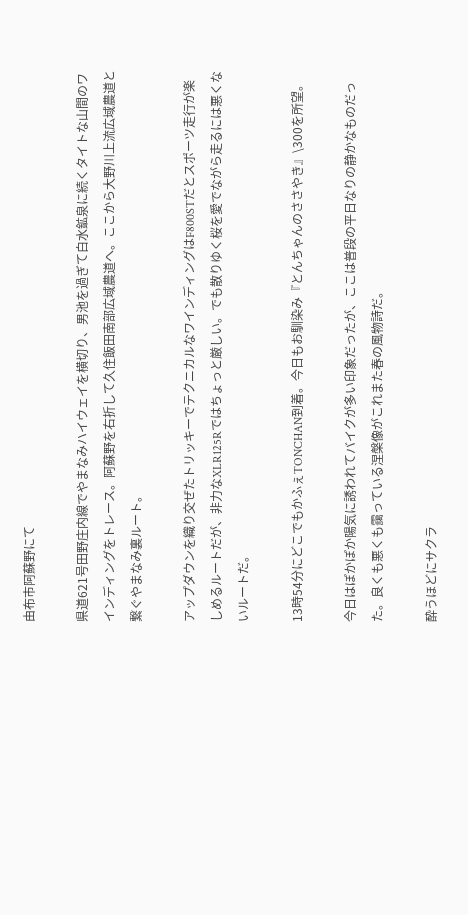由布市阿蘇野にて

県道621号田野庄内線でやまなみハイウェイを横切り、男池を過ぎて白水鉱泉に続くタイトな山間のワインディングをトレース。阿蘇野を右折して久住飯田南部広域農道へ。ここから大野川上流広域農道と繋ぐやまなみ裏ルート。

アップダウンを織り交ぜたトリッキーでテクニカルなワインディングはF800STだとスポーツ走行が楽しめるルートだが、非力なXLR125Rではちょっと厳しい。でも散りゆく桜を愛でながら走るには悪くないルートだ。

13時54分にどこでもかふぇTONCHAN到着。今日もお馴染み『とんちゃんのささやき』\300を所望。

今日はぽかぽか陽気に誘われてバイクが多い印象だったが、ここは普段の平日なりの静かなものだった。良くも悪くも靄っている涅槃像がこれまた春の風物詩だ。

酔うほどにサクラ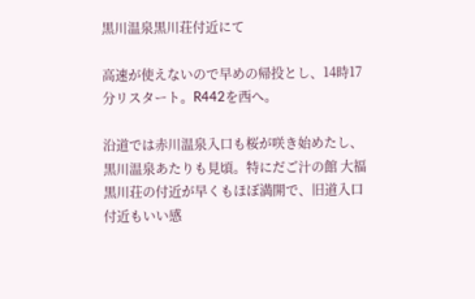黒川温泉黒川荘付近にて

高速が使えないので早めの帰投とし、14時17分リスタート。R442を西へ。

沿道では赤川温泉入口も桜が咲き始めたし、黒川温泉あたりも見頃。特にだご汁の館 大福黒川荘の付近が早くもほぼ満開で、旧道入口付近もいい感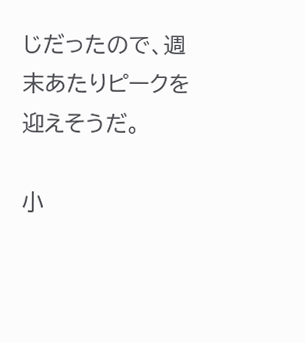じだったので、週末あたりピークを迎えそうだ。

小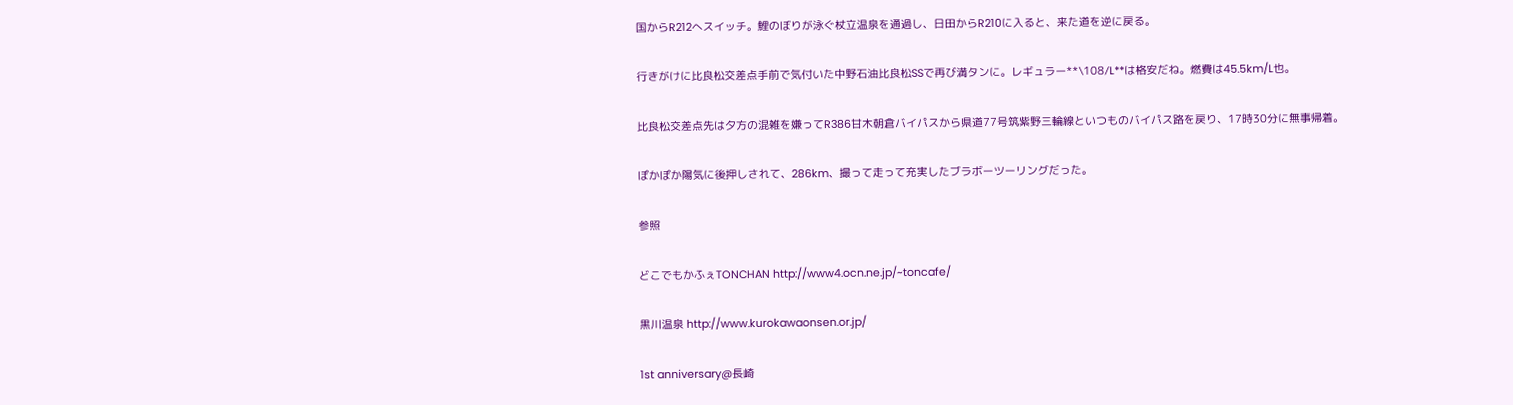国からR212へスイッチ。鯉のぼりが泳ぐ杖立温泉を通過し、日田からR210に入ると、来た道を逆に戻る。

行きがけに比良松交差点手前で気付いた中野石油比良松SSで再び満タンに。レギュラー**\108/L**は格安だね。燃費は45.5km/L也。

比良松交差点先は夕方の混雑を嫌ってR386甘木朝倉バイパスから県道77号筑紫野三輪線といつものバイパス路を戻り、17時30分に無事帰着。

ぽかぽか陽気に後押しされて、286km、撮って走って充実したブラボーツーリングだった。

参照

どこでもかふぇTONCHAN http://www4.ocn.ne.jp/~toncafe/

黒川温泉 http://www.kurokawaonsen.or.jp/

1st anniversary@長崎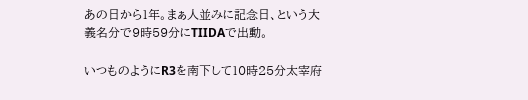あの日から1年。まぁ人並みに記念日、という大義名分で9時59分にTIIDAで出動。

いつものようにR3を南下して10時25分太宰府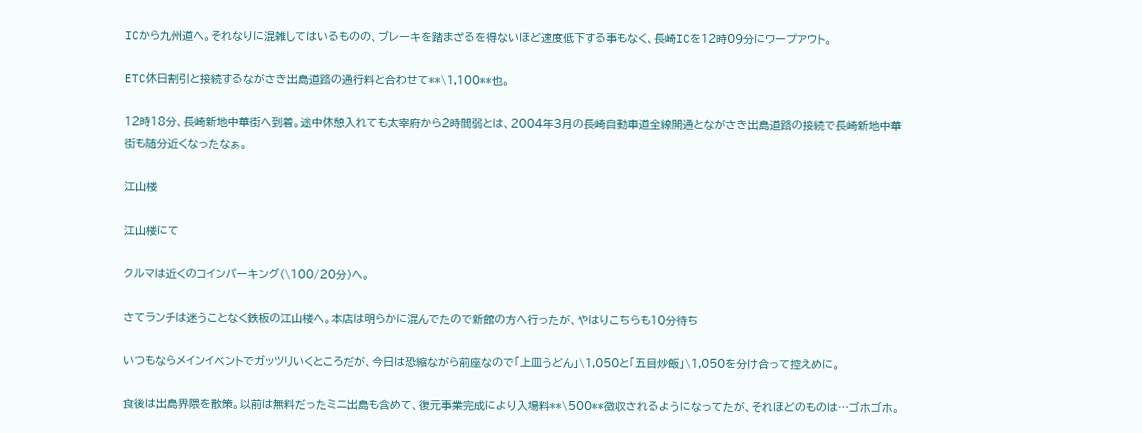ICから九州道へ。それなりに混雑してはいるものの、ブレーキを踏まざるを得ないほど速度低下する事もなく、長崎ICを12時09分にワープアウト。

ETC休日割引と接続するながさき出島道路の通行料と合わせて**\1,100**也。

12時18分、長崎新地中華街へ到着。途中休憩入れても太宰府から2時間弱とは、2004年3月の長崎自動車道全線開通とながさき出島道路の接続で長崎新地中華街も随分近くなったなぁ。

江山楼

江山楼にて

クルマは近くのコインパーキング(\100/20分)へ。

さてランチは迷うことなく鉄板の江山楼へ。本店は明らかに混んでたので新館の方へ行ったが、やはりこちらも10分待ち

いつもならメインイベントでガッツリいくところだが、今日は恐縮ながら前座なので「上皿うどん」\1,050と「五目炒飯」\1,050を分け合って控えめに。

食後は出島界隈を散策。以前は無料だったミニ出島も含めて、復元事業完成により入場料**\500**徴収されるようになってたが、それほどのものは…ゴホゴホ。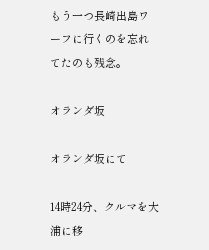もう一つ長崎出島ワーフに行くのを忘れてたのも残念。

オランダ坂

オランダ坂にて

14時24分、クルマを大浦に移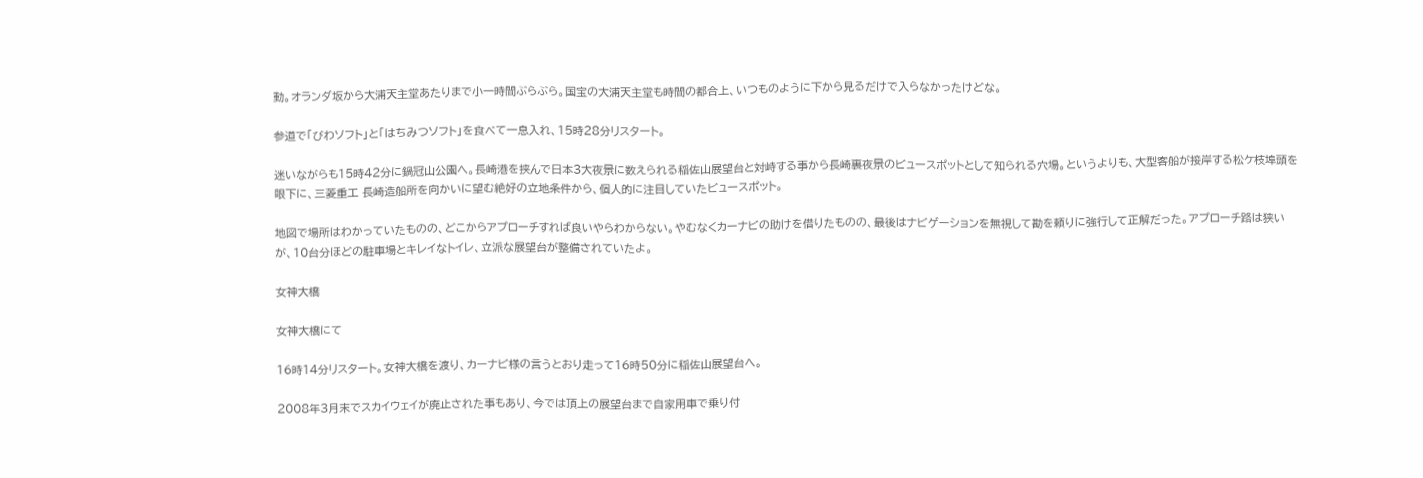動。オランダ坂から大浦天主堂あたりまで小一時間ぶらぶら。国宝の大浦天主堂も時間の都合上、いつものように下から見るだけで入らなかったけどな。

参道で「びわソフト」と「はちみつソフト」を食べて一息入れ、15時28分リスタート。

迷いながらも15時42分に鍋冠山公園へ。長崎港を挟んで日本3大夜景に数えられる稲佐山展望台と対峙する事から長崎裏夜景のビュースポットとして知られる穴場。というよりも、大型客船が接岸する松ケ枝埠頭を眼下に、三菱重工 長崎造船所を向かいに望む絶好の立地条件から、個人的に注目していたビュースポット。

地図で場所はわかっていたものの、どこからアプローチすれば良いやらわからない。やむなくカーナビの助けを借りたものの、最後はナビゲーションを無視して勘を頼りに強行して正解だった。アプローチ路は狭いが、10台分ほどの駐車場とキレイなトイレ、立派な展望台が整備されていたよ。

女神大橋

女神大橋にて

16時14分リスタート。女神大橋を渡り、カーナビ様の言うとおり走って16時50分に稲佐山展望台へ。

2008年3月末でスカイウェイが廃止された事もあり、今では頂上の展望台まで自家用車で乗り付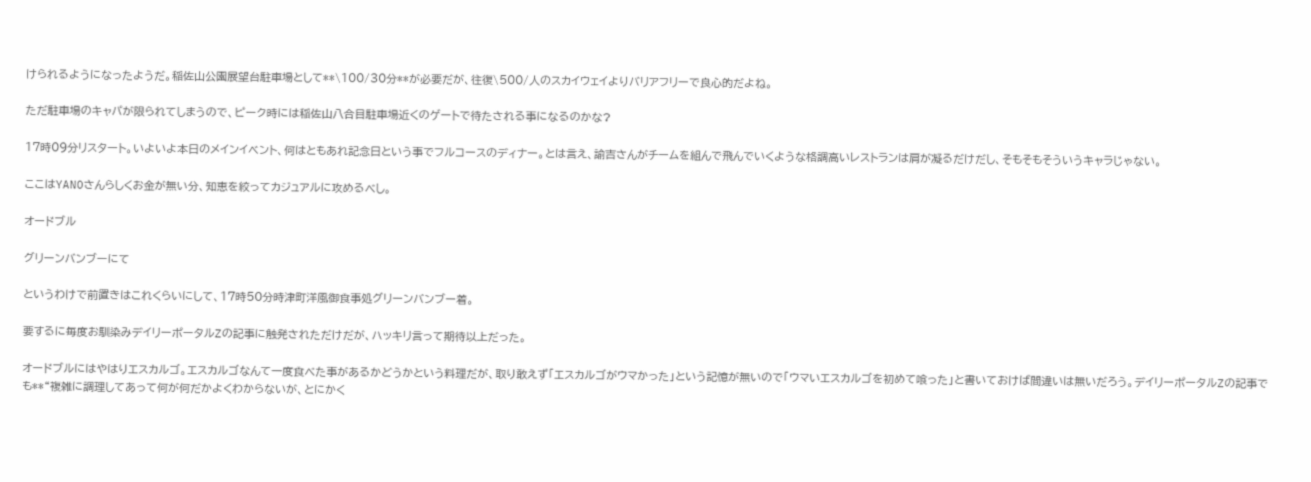けられるようになったようだ。稲佐山公園展望台駐車場として**\100/30分**が必要だが、往復\500/人のスカイウェイよりバリアフリーで良心的だよね。

ただ駐車場のキャパが限られてしまうので、ピーク時には稲佐山八合目駐車場近くのゲートで待たされる事になるのかな?

17時09分リスタート。いよいよ本日のメインイベント、何はともあれ記念日という事でフルコースのディナー。とは言え、諭吉さんがチームを組んで飛んでいくような格調高いレストランは肩が凝るだけだし、そもそもそういうキャラじゃない。

ここはYANOさんらしくお金が無い分、知恵を絞ってカジュアルに攻めるべし。

オードブル

グリーンバンブーにて

というわけで前置きはこれくらいにして、17時50分時津町洋風御食事処グリーンバンブー着。

要するに毎度お馴染みデイリーポータルZの記事に触発されただけだが、ハッキリ言って期待以上だった。

オードブルにはやはりエスカルゴ。エスカルゴなんて一度食べた事があるかどうかという料理だが、取り敢えず「エスカルゴがウマかった」という記憶が無いので「ウマいエスカルゴを初めて喰った」と書いておけば間違いは無いだろう。デイリーポータルZの記事でも**“複雑に調理してあって何が何だかよくわからないが、とにかく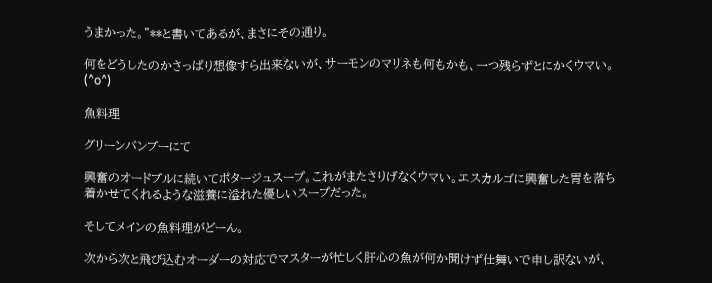うまかった。”**と書いてあるが、まさにその通り。

何をどうしたのかさっぱり想像すら出来ないが、サーモンのマリネも何もかも、一つ残らずとにかくウマい。(^o^)

魚料理

グリーンバンブーにて

興奮のオードブルに続いてポタージュスープ。これがまたさりげなくウマい。エスカルゴに興奮した胃を落ち着かせてくれるような滋養に溢れた優しいスープだった。

そしてメインの魚料理がどーん。

次から次と飛び込むオーダーの対応でマスターが忙しく肝心の魚が何か聞けず仕舞いで申し訳ないが、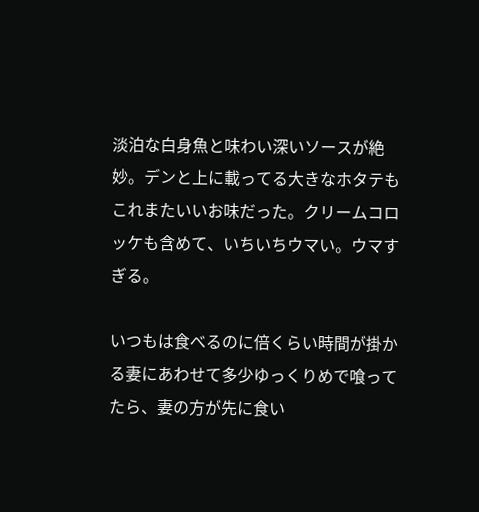淡泊な白身魚と味わい深いソースが絶妙。デンと上に載ってる大きなホタテもこれまたいいお味だった。クリームコロッケも含めて、いちいちウマい。ウマすぎる。

いつもは食べるのに倍くらい時間が掛かる妻にあわせて多少ゆっくりめで喰ってたら、妻の方が先に食い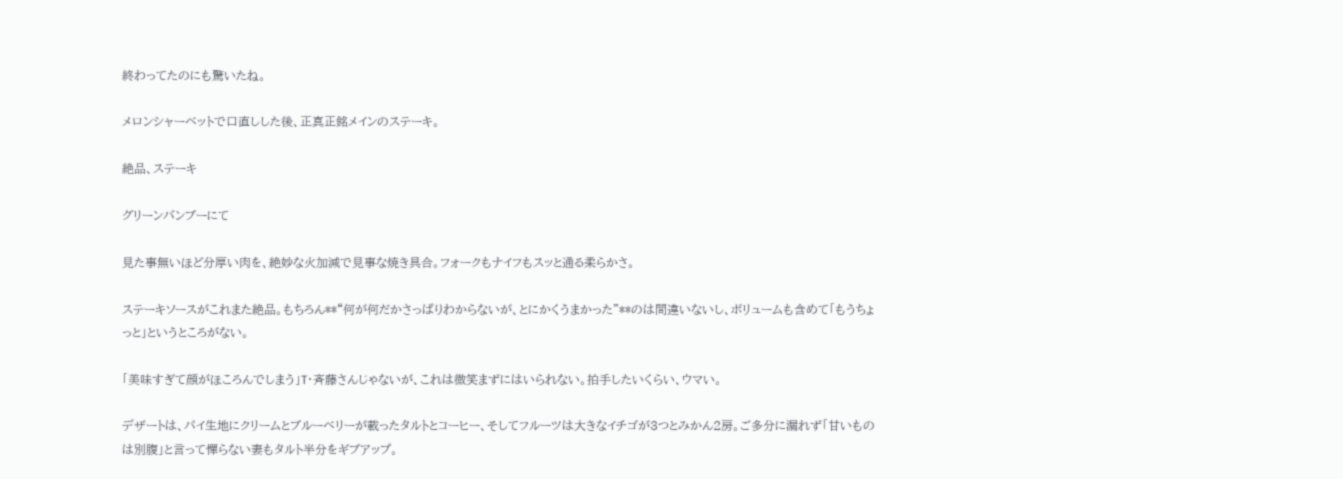終わってたのにも驚いたね。

メロンシャーベットで口直しした後、正真正銘メインのステーキ。

絶品、ステーキ

グリーンバンブーにて

見た事無いほど分厚い肉を、絶妙な火加減で見事な焼き具合。フォークもナイフもスッと通る柔らかさ。

ステーキソースがこれまた絶品。もちろん**“何が何だかさっぱりわからないが、とにかくうまかった”**のは間違いないし、ボリュームも含めて「もうちょっと」というところがない。

「美味すぎて顔がほころんでしまう」T・斉藤さんじゃないが、これは微笑まずにはいられない。拍手したいくらい、ウマい。

デザートは、パイ生地にクリームとブルーベリーが載ったタルトとコーヒー、そしてフルーツは大きなイチゴが3つとみかん2房。ご多分に漏れず「甘いものは別腹」と言って憚らない妻もタルト半分をギブアップ。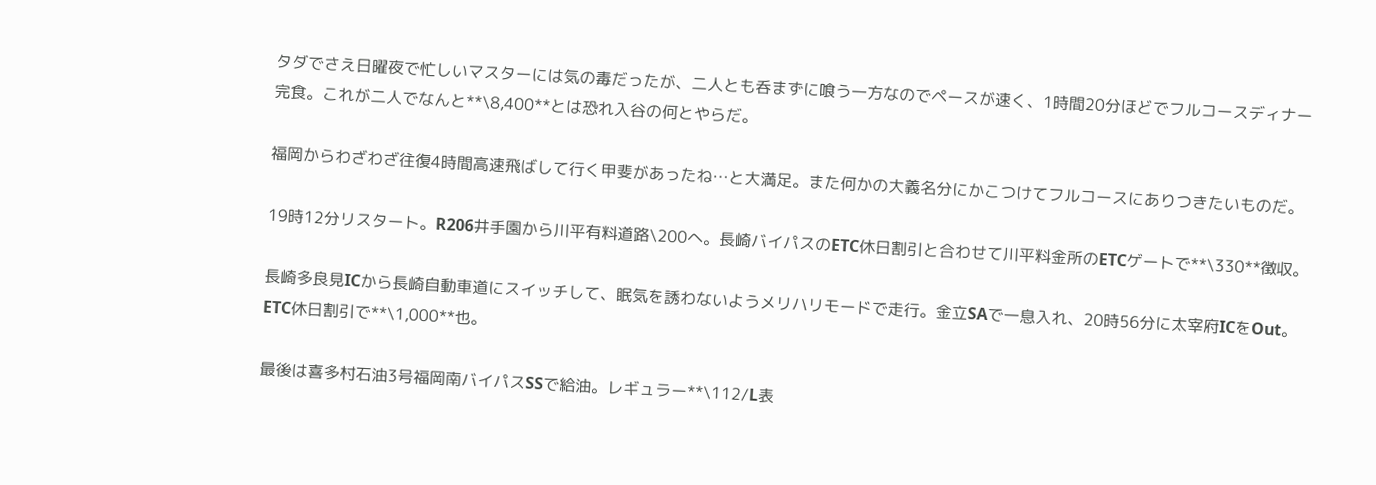タダでさえ日曜夜で忙しいマスターには気の毒だったが、二人とも呑まずに喰う一方なのでペースが速く、1時間20分ほどでフルコースディナー完食。これが二人でなんと**\8,400**とは恐れ入谷の何とやらだ。

福岡からわざわざ往復4時間高速飛ばして行く甲斐があったね…と大満足。また何かの大義名分にかこつけてフルコースにありつきたいものだ。

19時12分リスタート。R206井手園から川平有料道路\200へ。長崎バイパスのETC休日割引と合わせて川平料金所のETCゲートで**\330**徴収。

長崎多良見ICから長崎自動車道にスイッチして、眠気を誘わないようメリハリモードで走行。金立SAで一息入れ、20時56分に太宰府ICをOut。ETC休日割引で**\1,000**也。

最後は喜多村石油3号福岡南バイパスSSで給油。レギュラー**\112/L表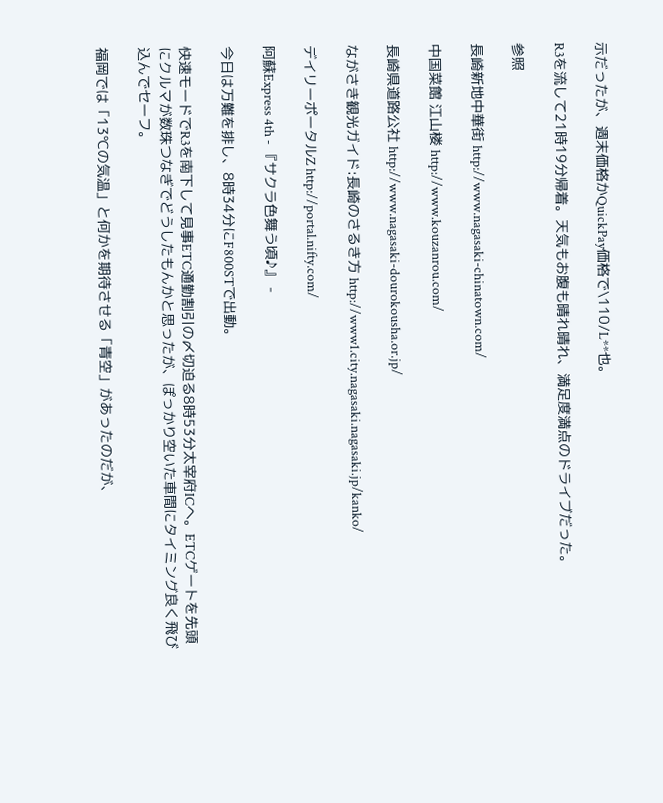示だったが、週末価格かQuickPay価格で\110/L**也。

R3を流して21時19分帰着。天気もお腹も晴れ晴れ、満足度満点のドライブだった。

参照

長崎新地中華街 http://www.nagasaki-chinatown.com/

中国菜館 江山楼 http://www.kouzanrou.com/

長崎県道路公社 http://www.nagasaki-dourokousha.or.jp/

ながさき観光ガイド:長崎のさるき方 http://www1.city.nagasaki.nagasaki.jp/kanko/

デイリーポータルZ http://portal.nifty.com/

阿蘇Express 4th - 『サクラ色舞う頃♪』 -

今日は万難を排し、8時34分にF800STで出動。

快速モードでR3を南下して見事ETC通勤割引の〆切迫る8時53分太宰府ICへ。ETCゲートを先頭にクルマが数珠つなぎでどうしたもんかと思ったが、ぽっかり空いた車間にタイミング良く飛び込んでセーフ。

福岡では「13℃の気温」と何かを期待させる「青空」があったのだが、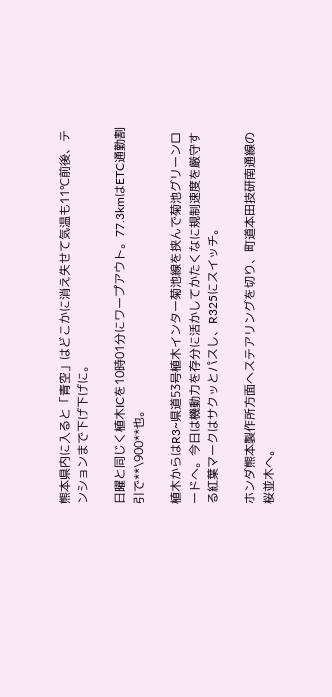熊本県内に入ると「青空」はどこかに消え失せて気温も11℃前後、テンションまで下げ下げに。

日曜と同じく植木ICを10時01分にワープアウト。77.3kmはETC通勤割引で**\900**也。

植木からはR3~県道53号植木インター菊池線を挟んで菊池グリーンロードへ。今日は機動力を存分に活かしてかたくなに規制速度を厳守する紅葉マークはサクッとパスし、R325にスイッチ。

ホンダ熊本製作所方面へステアリングを切り、町道本田技研南通線の桜並木へ。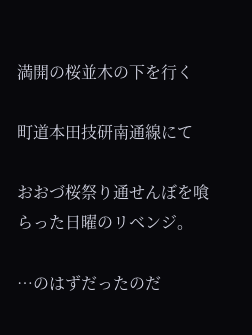満開の桜並木の下を行く

町道本田技研南通線にて

おおづ桜祭り通せんぼを喰らった日曜のリベンジ。

…のはずだったのだ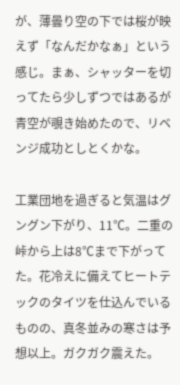が、薄曇り空の下では桜が映えず「なんだかなぁ」という感じ。まぁ、シャッターを切ってたら少しずつではあるが青空が覗き始めたので、リベンジ成功としとくかな。

工業団地を過ぎると気温はグングン下がり、11℃。二重の峠から上は8℃まで下がってた。花冷えに備えてヒートテックのタイツを仕込んでいるものの、真冬並みの寒さは予想以上。ガクガク震えた。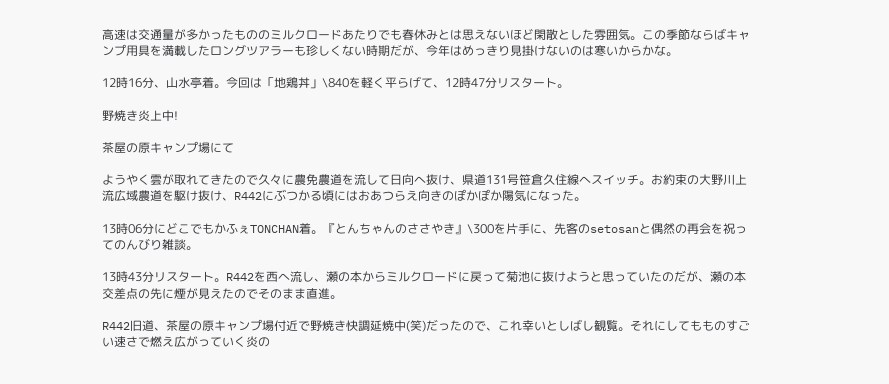高速は交通量が多かったもののミルクロードあたりでも春休みとは思えないほど閑散とした雰囲気。この季節ならばキャンプ用具を満載したロングツアラーも珍しくない時期だが、今年はめっきり見掛けないのは寒いからかな。

12時16分、山水亭着。今回は「地鶏丼」\840を軽く平らげて、12時47分リスタート。

野焼き炎上中!

茶屋の原キャンプ場にて

ようやく雲が取れてきたので久々に農免農道を流して日向へ抜け、県道131号笹倉久住線へスイッチ。お約束の大野川上流広域農道を駆け抜け、R442にぶつかる頃にはおあつらえ向きのぽかぽか陽気になった。

13時06分にどこでもかふぇTONCHAN着。『とんちゃんのささやき』\300を片手に、先客のsetosanと偶然の再会を祝ってのんびり雑談。

13時43分リスタート。R442を西へ流し、瀬の本からミルクロードに戻って菊池に抜けようと思っていたのだが、瀬の本交差点の先に煙が見えたのでそのまま直進。

R442旧道、茶屋の原キャンプ場付近で野焼き快調延焼中(笑)だったので、これ幸いとしばし観覧。それにしてもものすごい速さで燃え広がっていく炎の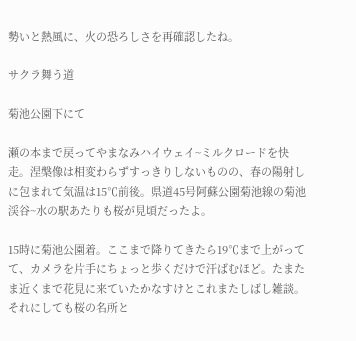勢いと熱風に、火の恐ろしさを再確認したね。

サクラ舞う道

菊池公園下にて

瀬の本まで戻ってやまなみハイウェイ~ミルクロードを快走。涅槃像は相変わらずすっきりしないものの、春の陽射しに包まれて気温は15℃前後。県道45号阿蘇公園菊池線の菊池渓谷~水の駅あたりも桜が見頃だったよ。

15時に菊池公園着。ここまで降りてきたら19℃まで上がってて、カメラを片手にちょっと歩くだけで汗ばむほど。たまたま近くまで花見に来ていたかなすけとこれまたしばし雑談。それにしても桜の名所と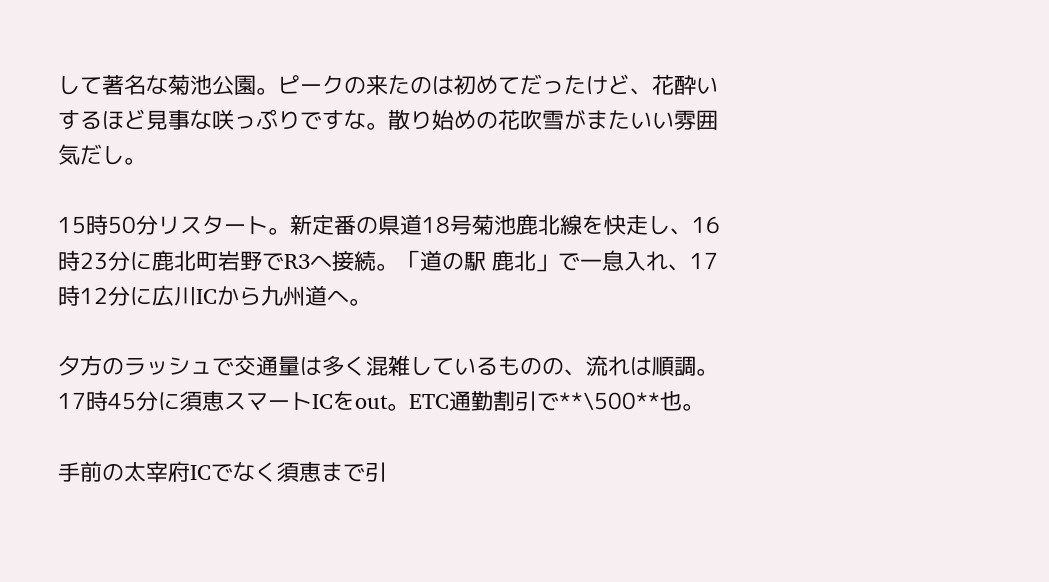して著名な菊池公園。ピークの来たのは初めてだったけど、花酔いするほど見事な咲っぷりですな。散り始めの花吹雪がまたいい雰囲気だし。

15時50分リスタート。新定番の県道18号菊池鹿北線を快走し、16時23分に鹿北町岩野でR3へ接続。「道の駅 鹿北」で一息入れ、17時12分に広川ICから九州道へ。

夕方のラッシュで交通量は多く混雑しているものの、流れは順調。17時45分に須恵スマートICをout。ETC通勤割引で**\500**也。

手前の太宰府ICでなく須恵まで引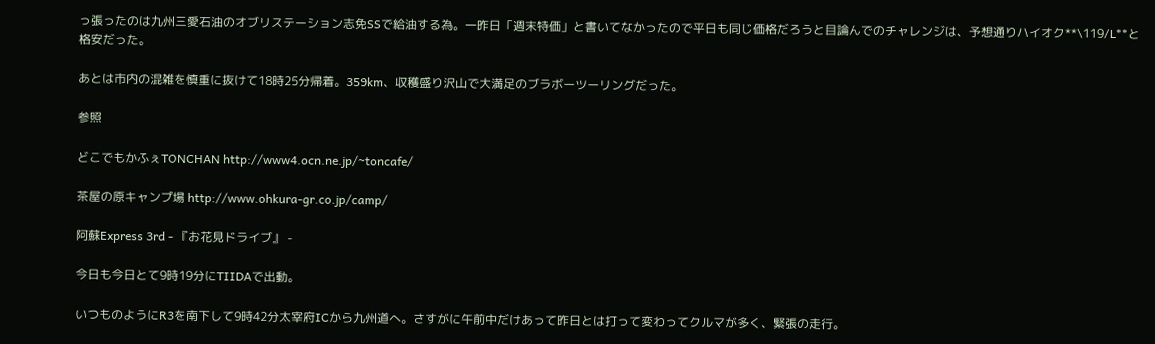っ張ったのは九州三愛石油のオブリステーション志免SSで給油する為。一昨日「週末特価」と書いてなかったので平日も同じ価格だろうと目論んでのチャレンジは、予想通りハイオク**\119/L**と格安だった。

あとは市内の混雑を慎重に抜けて18時25分帰着。359km、収穫盛り沢山で大満足のブラボーツーリングだった。

参照

どこでもかふぇTONCHAN http://www4.ocn.ne.jp/~toncafe/

茶屋の原キャンプ場 http://www.ohkura-gr.co.jp/camp/

阿蘇Express 3rd - 『お花見ドライブ』 -

今日も今日とて9時19分にTIIDAで出動。

いつものようにR3を南下して9時42分太宰府ICから九州道へ。さすがに午前中だけあって昨日とは打って変わってクルマが多く、緊張の走行。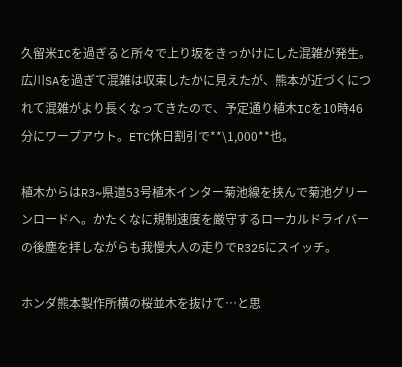久留米ICを過ぎると所々で上り坂をきっかけにした混雑が発生。広川SAを過ぎて混雑は収束したかに見えたが、熊本が近づくにつれて混雑がより長くなってきたので、予定通り植木ICを10時46分にワープアウト。ETC休日割引で**\1,000**也。

植木からはR3~県道53号植木インター菊池線を挟んで菊池グリーンロードへ。かたくなに規制速度を厳守するローカルドライバーの後塵を拝しながらも我慢大人の走りでR325にスイッチ。

ホンダ熊本製作所横の桜並木を抜けて…と思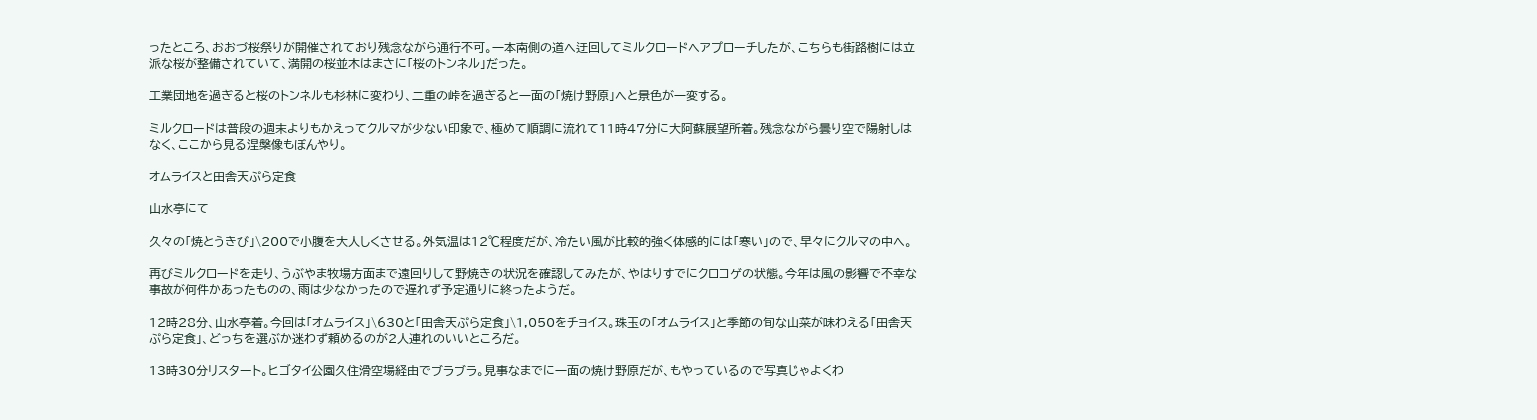ったところ、おおづ桜祭りが開催されており残念ながら通行不可。一本南側の道へ迂回してミルクロードへアプローチしたが、こちらも街路樹には立派な桜が整備されていて、満開の桜並木はまさに「桜のトンネル」だった。

工業団地を過ぎると桜のトンネルも杉林に変わり、二重の峠を過ぎると一面の「焼け野原」へと景色が一変する。

ミルクロードは普段の週末よりもかえってクルマが少ない印象で、極めて順調に流れて11時47分に大阿蘇展望所着。残念ながら曇り空で陽射しはなく、ここから見る涅槃像もぼんやり。

オムライスと田舎天ぷら定食

山水亭にて

久々の「焼とうきび」\200で小腹を大人しくさせる。外気温は12℃程度だが、冷たい風が比較的強く体感的には「寒い」ので、早々にクルマの中へ。

再びミルクロードを走り、うぶやま牧場方面まで遠回りして野焼きの状況を確認してみたが、やはりすでにクロコゲの状態。今年は風の影響で不幸な事故が何件かあったものの、雨は少なかったので遅れず予定通りに終ったようだ。

12時28分、山水亭着。今回は「オムライス」\630と「田舎天ぷら定食」\1,050をチョイス。珠玉の「オムライス」と季節の旬な山菜が味わえる「田舎天ぷら定食」、どっちを選ぶか迷わず頼めるのが2人連れのいいところだ。

13時30分リスタート。ヒゴタイ公園久住滑空場経由でブラブラ。見事なまでに一面の焼け野原だが、もやっているので写真じゃよくわ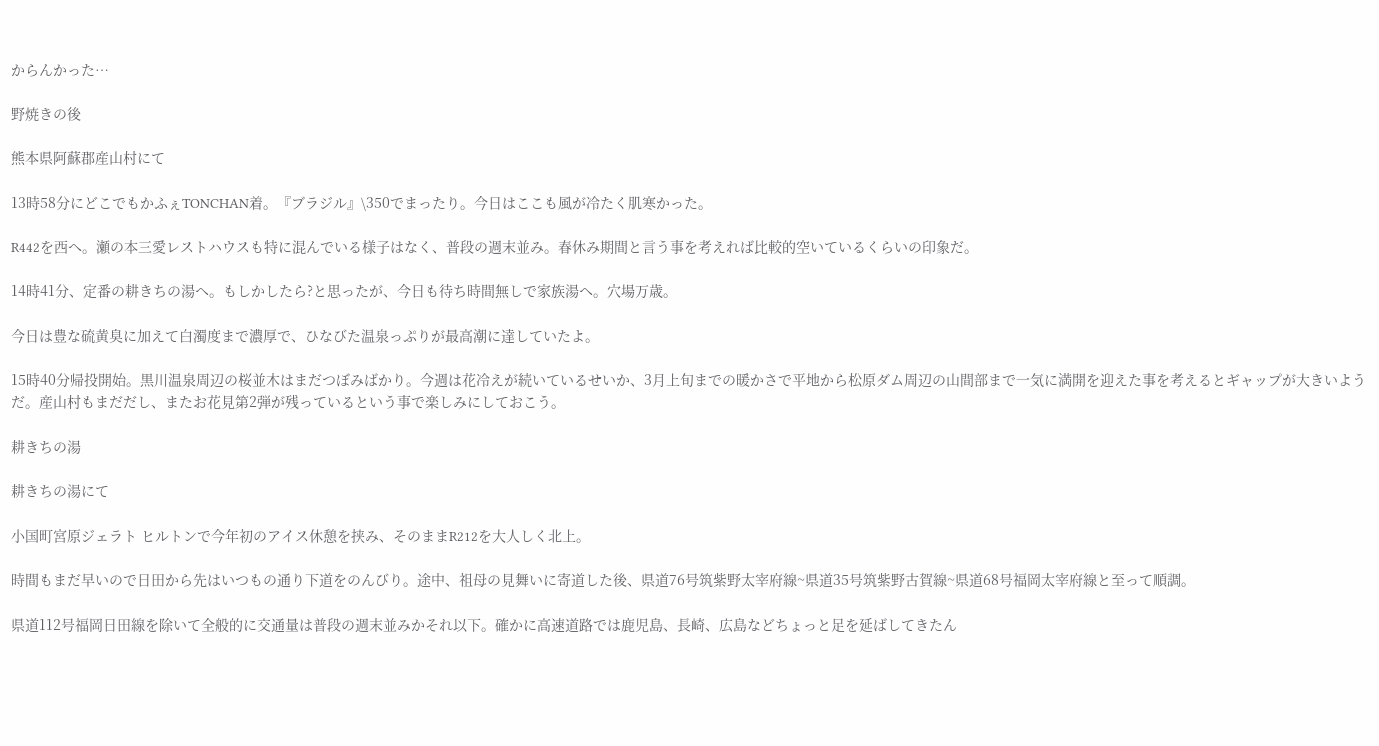からんかった…

野焼きの後

熊本県阿蘇郡産山村にて

13時58分にどこでもかふぇTONCHAN着。『ブラジル』\350でまったり。今日はここも風が冷たく肌寒かった。

R442を西へ。瀬の本三愛レストハウスも特に混んでいる様子はなく、普段の週末並み。春休み期間と言う事を考えれば比較的空いているくらいの印象だ。

14時41分、定番の耕きちの湯へ。もしかしたら?と思ったが、今日も待ち時間無しで家族湯へ。穴場万歳。

今日は豊な硫黄臭に加えて白濁度まで濃厚で、ひなびた温泉っぷりが最高潮に達していたよ。

15時40分帰投開始。黒川温泉周辺の桜並木はまだつぼみばかり。今週は花冷えが続いているせいか、3月上旬までの暖かさで平地から松原ダム周辺の山間部まで一気に満開を迎えた事を考えるとギャップが大きいようだ。産山村もまだだし、またお花見第2弾が残っているという事で楽しみにしておこう。

耕きちの湯

耕きちの湯にて

小国町宮原ジェラト ヒルトンで今年初のアイス休憩を挟み、そのままR212を大人しく北上。

時間もまだ早いので日田から先はいつもの通り下道をのんびり。途中、祖母の見舞いに寄道した後、県道76号筑紫野太宰府線~県道35号筑紫野古賀線~県道68号福岡太宰府線と至って順調。

県道112号福岡日田線を除いて全般的に交通量は普段の週末並みかそれ以下。確かに高速道路では鹿児島、長崎、広島などちょっと足を延ばしてきたん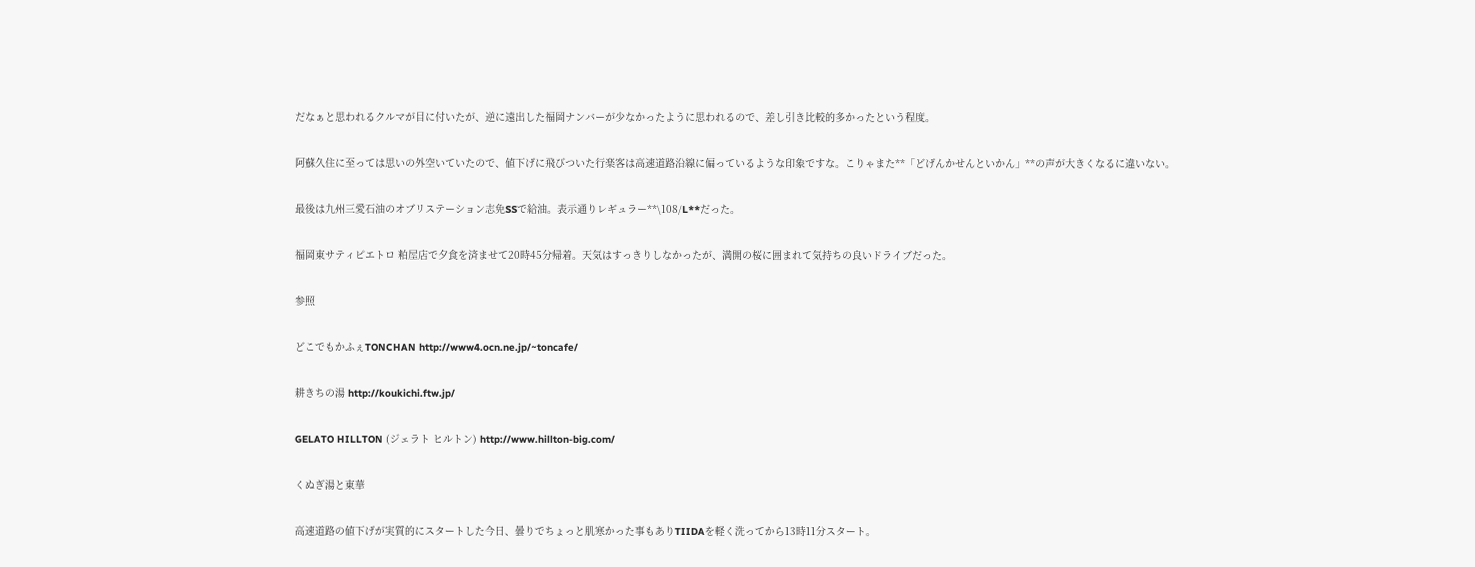だなぁと思われるクルマが目に付いたが、逆に遠出した福岡ナンバーが少なかったように思われるので、差し引き比較的多かったという程度。

阿蘇久住に至っては思いの外空いていたので、値下げに飛びついた行楽客は高速道路沿線に偏っているような印象ですな。こりゃまた**「どげんかせんといかん」**の声が大きくなるに違いない。

最後は九州三愛石油のオブリステーション志免SSで給油。表示通りレギュラー**\108/L**だった。

福岡東サティピエトロ 粕屋店で夕食を済ませて20時45分帰着。天気はすっきりしなかったが、満開の桜に囲まれて気持ちの良いドライブだった。

参照

どこでもかふぇTONCHAN http://www4.ocn.ne.jp/~toncafe/

耕きちの湯 http://koukichi.ftw.jp/

GELATO HILLTON (ジェラト ヒルトン) http://www.hillton-big.com/

くぬぎ湯と東華

高速道路の値下げが実質的にスタートした今日、曇りでちょっと肌寒かった事もありTIIDAを軽く洗ってから13時11分スタート。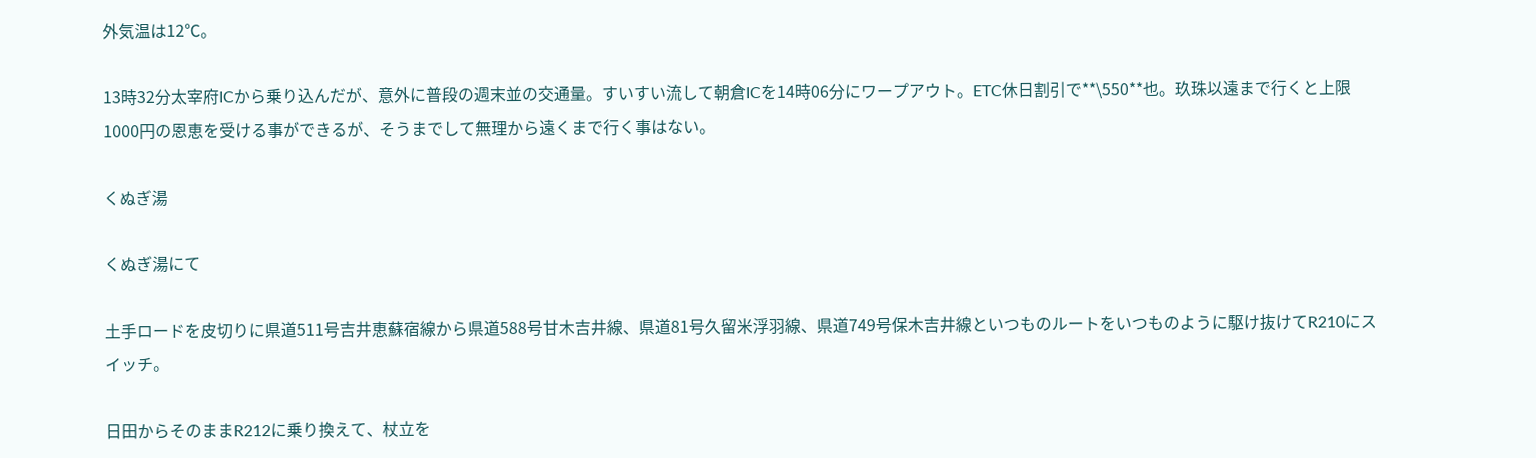外気温は12℃。

13時32分太宰府ICから乗り込んだが、意外に普段の週末並の交通量。すいすい流して朝倉ICを14時06分にワープアウト。ETC休日割引で**\550**也。玖珠以遠まで行くと上限1000円の恩恵を受ける事ができるが、そうまでして無理から遠くまで行く事はない。

くぬぎ湯

くぬぎ湯にて

土手ロードを皮切りに県道511号吉井恵蘇宿線から県道588号甘木吉井線、県道81号久留米浮羽線、県道749号保木吉井線といつものルートをいつものように駆け抜けてR210にスイッチ。

日田からそのままR212に乗り換えて、杖立を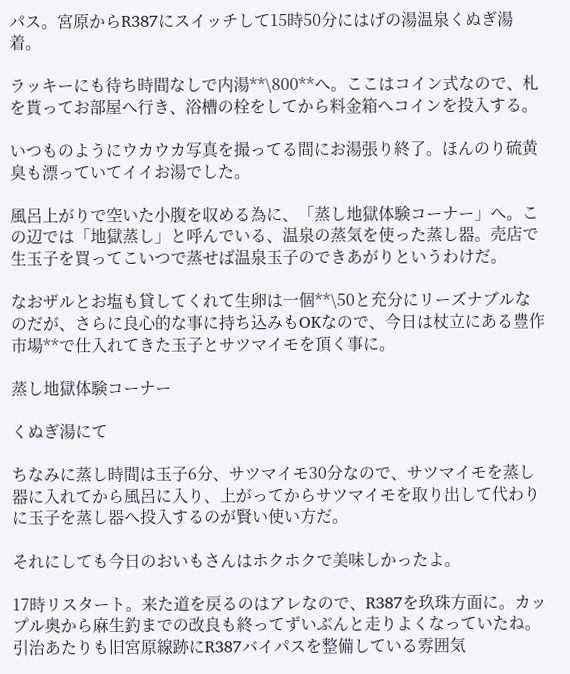パス。宮原からR387にスイッチして15時50分にはげの湯温泉くぬぎ湯着。

ラッキーにも待ち時間なしで内湯**\800**へ。ここはコイン式なので、札を貰ってお部屋へ行き、浴槽の栓をしてから料金箱へコインを投入する。

いつものようにウカウカ写真を撮ってる間にお湯張り終了。ほんのり硫黄臭も漂っていてイイお湯でした。

風呂上がりで空いた小腹を収める為に、「蒸し地獄体験コーナー」へ。この辺では「地獄蒸し」と呼んでいる、温泉の蒸気を使った蒸し器。売店で生玉子を買ってこいつで蒸せば温泉玉子のできあがりというわけだ。

なおザルとお塩も貸してくれて生卵は一個**\50と充分にリーズナブルなのだが、さらに良心的な事に持ち込みもOKなので、今日は杖立にある豊作市場**で仕入れてきた玉子とサツマイモを頂く事に。

蒸し地獄体験コーナー

くぬぎ湯にて

ちなみに蒸し時間は玉子6分、サツマイモ30分なので、サツマイモを蒸し器に入れてから風呂に入り、上がってからサツマイモを取り出して代わりに玉子を蒸し器へ投入するのが賢い使い方だ。

それにしても今日のおいもさんはホクホクで美味しかったよ。

17時リスタート。来た道を戻るのはアレなので、R387を玖珠方面に。カップル奥から麻生釣までの改良も終ってずいぶんと走りよくなっていたね。引治あたりも旧宮原線跡にR387バイパスを整備している雰囲気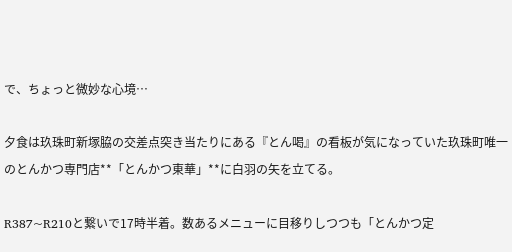で、ちょっと微妙な心境…

夕食は玖珠町新塚脇の交差点突き当たりにある『とん喝』の看板が気になっていた玖珠町唯一のとんかつ専門店**「とんかつ東華」**に白羽の矢を立てる。

R387~R210と繋いで17時半着。数あるメニューに目移りしつつも「とんかつ定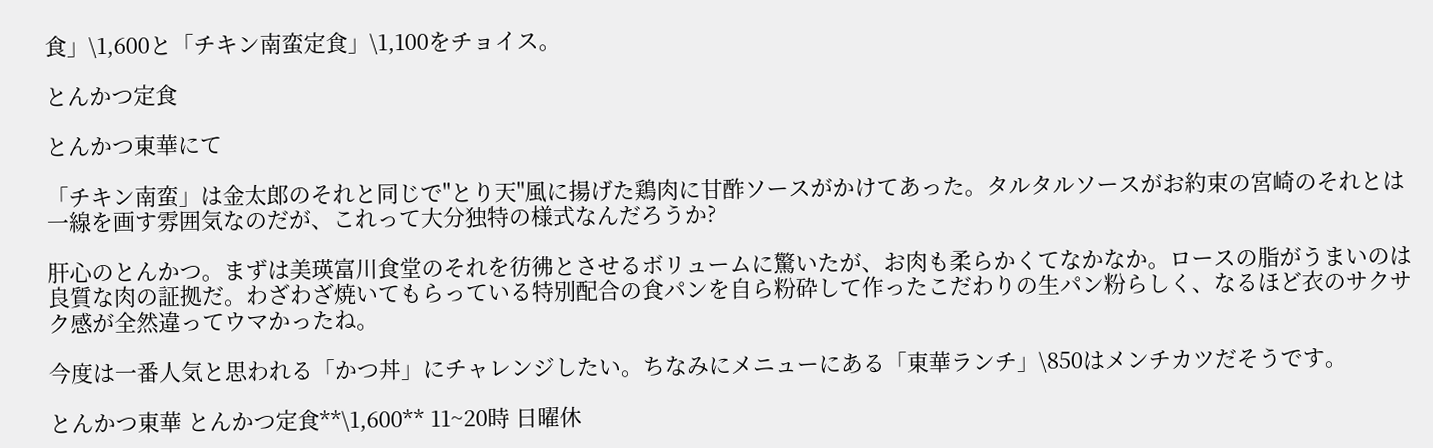食」\1,600と「チキン南蛮定食」\1,100をチョイス。

とんかつ定食

とんかつ東華にて

「チキン南蛮」は金太郎のそれと同じで"とり天"風に揚げた鶏肉に甘酢ソースがかけてあった。タルタルソースがお約束の宮崎のそれとは一線を画す雰囲気なのだが、これって大分独特の様式なんだろうか?

肝心のとんかつ。まずは美瑛富川食堂のそれを彷彿とさせるボリュームに驚いたが、お肉も柔らかくてなかなか。ロースの脂がうまいのは良質な肉の証拠だ。わざわざ焼いてもらっている特別配合の食パンを自ら粉砕して作ったこだわりの生パン粉らしく、なるほど衣のサクサク感が全然違ってウマかったね。

今度は一番人気と思われる「かつ丼」にチャレンジしたい。ちなみにメニューにある「東華ランチ」\850はメンチカツだそうです。

とんかつ東華 とんかつ定食**\1,600** 11~20時 日曜休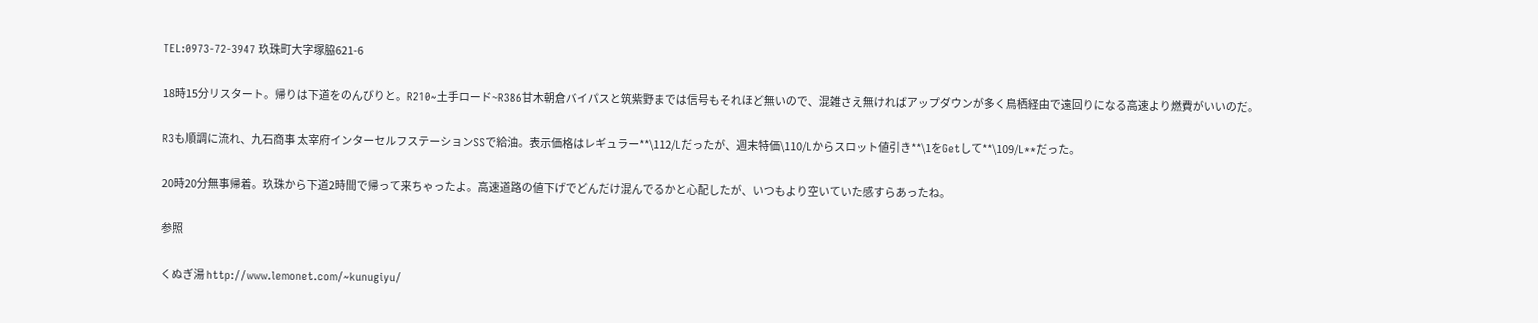TEL:0973-72-3947 玖珠町大字塚脇621-6

18時15分リスタート。帰りは下道をのんびりと。R210~土手ロード~R386甘木朝倉バイパスと筑紫野までは信号もそれほど無いので、混雑さえ無ければアップダウンが多く鳥栖経由で遠回りになる高速より燃費がいいのだ。

R3も順調に流れ、九石商事 太宰府インターセルフステーションSSで給油。表示価格はレギュラー**\112/Lだったが、週末特価\110/Lからスロット値引き**\1をGetして**\109/L**だった。

20時20分無事帰着。玖珠から下道2時間で帰って来ちゃったよ。高速道路の値下げでどんだけ混んでるかと心配したが、いつもより空いていた感すらあったね。

参照

くぬぎ湯 http://www.lemonet.com/~kunugiyu/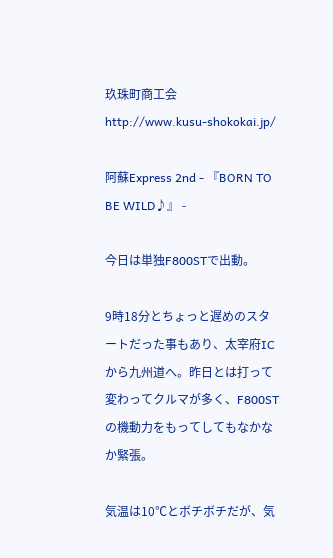玖珠町商工会 http://www.kusu-shokokai.jp/

阿蘇Express 2nd - 『BORN TO BE WILD♪』 -

今日は単独F800STで出動。

9時18分とちょっと遅めのスタートだった事もあり、太宰府ICから九州道へ。昨日とは打って変わってクルマが多く、F800STの機動力をもってしてもなかなか緊張。

気温は10℃とボチボチだが、気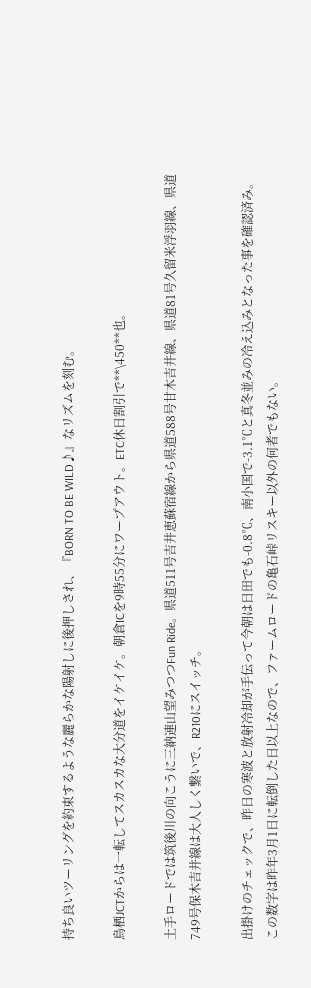持ち良いツーリングを約束するような麗らかな陽射しに後押しされ、『BORN TO BE WILD♪』なリズムを刻む。

鳥栖JCTからは一転してスカスカな大分道をイケイケ。朝倉ICを9時55分にワープアウト。ETC休日割引で**\450**也。

土手ロードでは筑後川の向こうに三納連山望みつつFun Ride。県道511号吉井恵蘇宿線から県道588号甘木吉井線、県道81号久留米浮羽線、県道749号保木吉井線は大人しく繋いで、R210にスイッチ。

出掛けのチェックで、昨日の寒波と放射冷却が手伝って今朝は日田でも-0.8℃、南小国で-3.1℃と真冬並みの冷え込みとなった事を確認済み。この数字は昨年3月1日に転倒した日以上なので、ファームロードの亀石峠リスキー以外の何者でもない。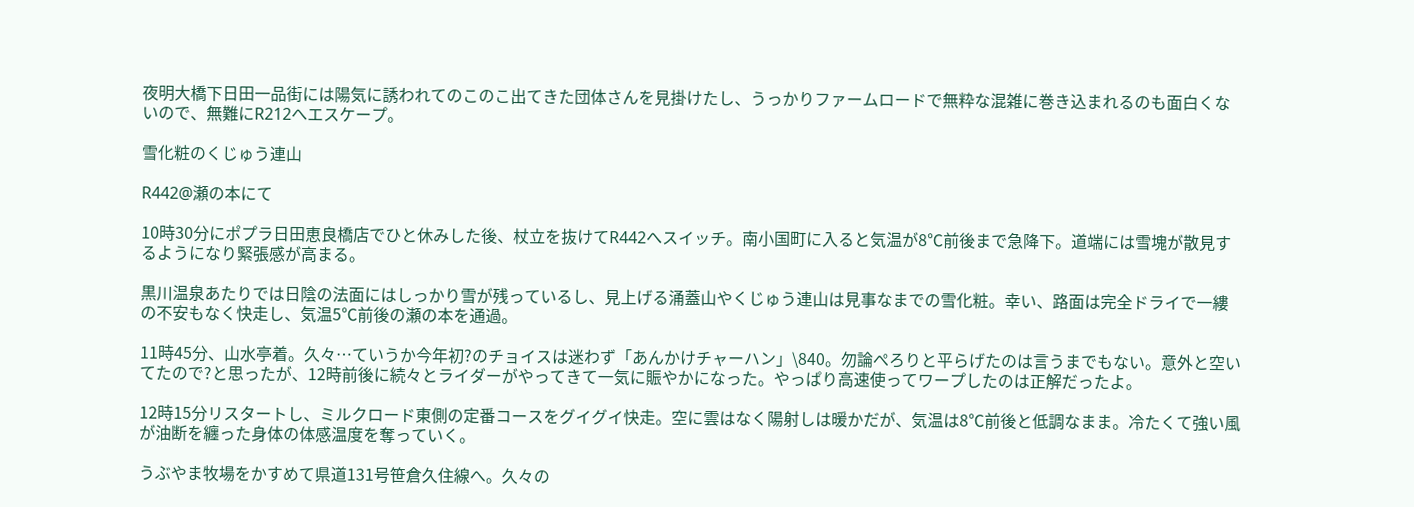夜明大橋下日田一品街には陽気に誘われてのこのこ出てきた団体さんを見掛けたし、うっかりファームロードで無粋な混雑に巻き込まれるのも面白くないので、無難にR212へエスケープ。

雪化粧のくじゅう連山

R442@瀬の本にて

10時30分にポプラ日田恵良橋店でひと休みした後、杖立を抜けてR442へスイッチ。南小国町に入ると気温が8℃前後まで急降下。道端には雪塊が散見するようになり緊張感が高まる。

黒川温泉あたりでは日陰の法面にはしっかり雪が残っているし、見上げる涌蓋山やくじゅう連山は見事なまでの雪化粧。幸い、路面は完全ドライで一縷の不安もなく快走し、気温5℃前後の瀬の本を通過。

11時45分、山水亭着。久々…ていうか今年初?のチョイスは迷わず「あんかけチャーハン」\840。勿論ぺろりと平らげたのは言うまでもない。意外と空いてたので?と思ったが、12時前後に続々とライダーがやってきて一気に賑やかになった。やっぱり高速使ってワープしたのは正解だったよ。

12時15分リスタートし、ミルクロード東側の定番コースをグイグイ快走。空に雲はなく陽射しは暖かだが、気温は8℃前後と低調なまま。冷たくて強い風が油断を纏った身体の体感温度を奪っていく。

うぶやま牧場をかすめて県道131号笹倉久住線へ。久々の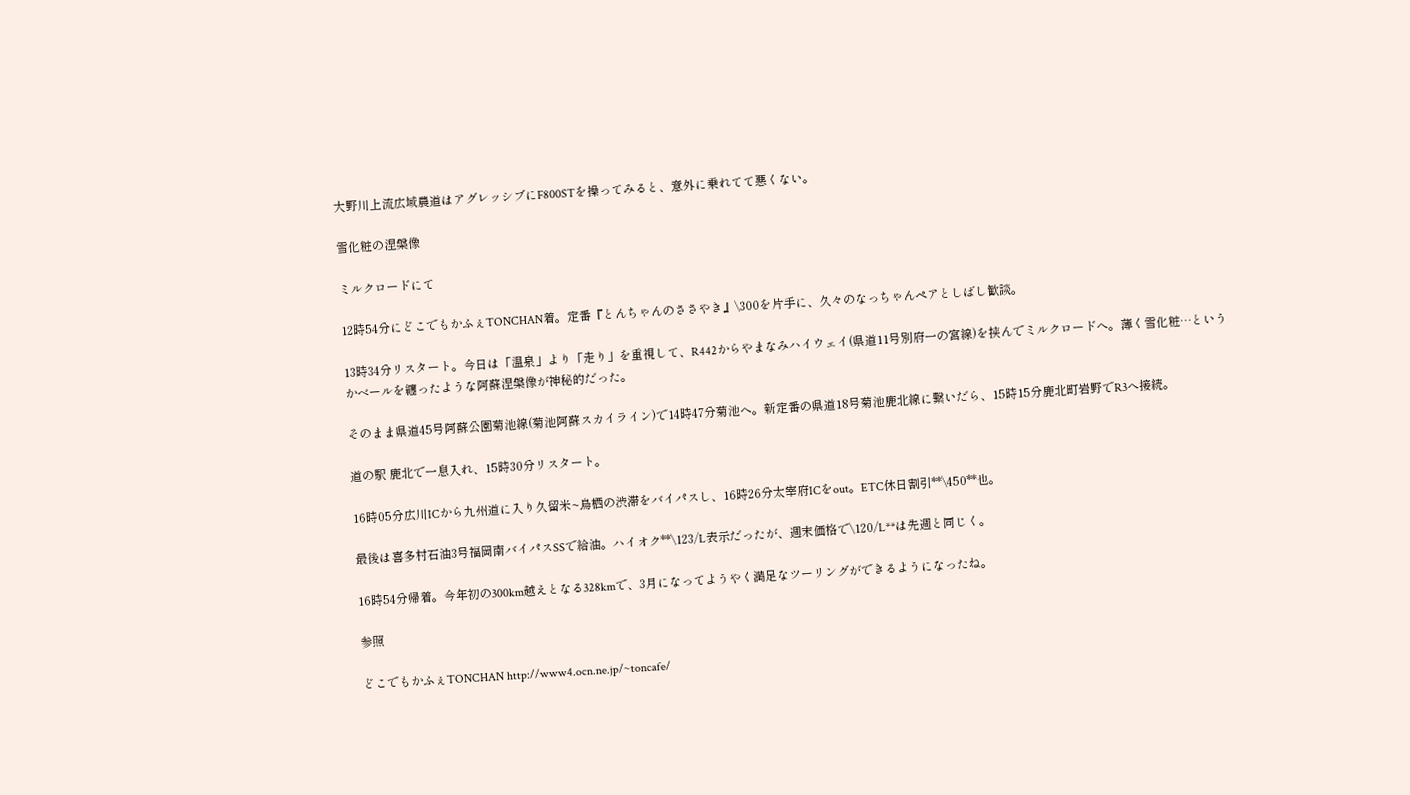大野川上流広域農道はアグレッシブにF800STを操ってみると、意外に乗れてて悪くない。

雪化粧の涅槃像

ミルクロードにて

12時54分にどこでもかふぇTONCHAN着。定番『とんちゃんのささやき』\300を片手に、久々のなっちゃんペアとしばし歓談。

13時34分リスタート。今日は「温泉」より「走り」を重視して、R442からやまなみハイウェイ(県道11号別府一の宮線)を挟んでミルクロードへ。薄く雪化粧…というかベールを纏ったような阿蘇涅槃像が神秘的だった。

そのまま県道45号阿蘇公園菊池線(菊池阿蘇スカイライン)で14時47分菊池へ。新定番の県道18号菊池鹿北線に繋いだら、15時15分鹿北町岩野でR3へ接続。

道の駅 鹿北で一息入れ、15時30分リスタート。

16時05分広川ICから九州道に入り久留米~鳥栖の渋滞をバイパスし、16時26分太宰府ICをout。ETC休日割引**\450**也。

最後は喜多村石油3号福岡南バイパスSSで給油。ハイオク**\123/L表示だったが、週末価格で\120/L**は先週と同じく。

16時54分帰着。今年初の300km越えとなる328kmで、3月になってようやく満足なツーリングができるようになったね。

参照

どこでもかふぇTONCHAN http://www4.ocn.ne.jp/~toncafe/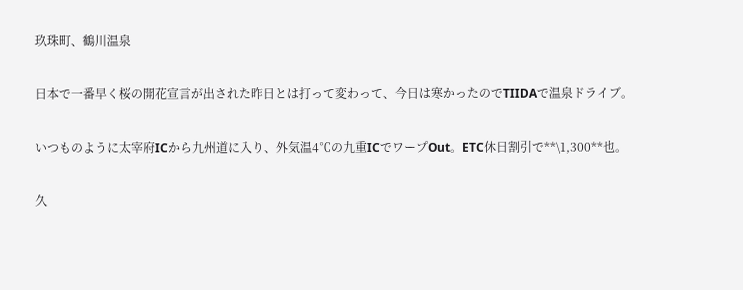玖珠町、鶴川温泉

日本で一番早く桜の開花宣言が出された昨日とは打って変わって、今日は寒かったのでTIIDAで温泉ドライブ。

いつものように太宰府ICから九州道に入り、外気温4℃の九重ICでワープOut。ETC休日割引で**\1,300**也。

久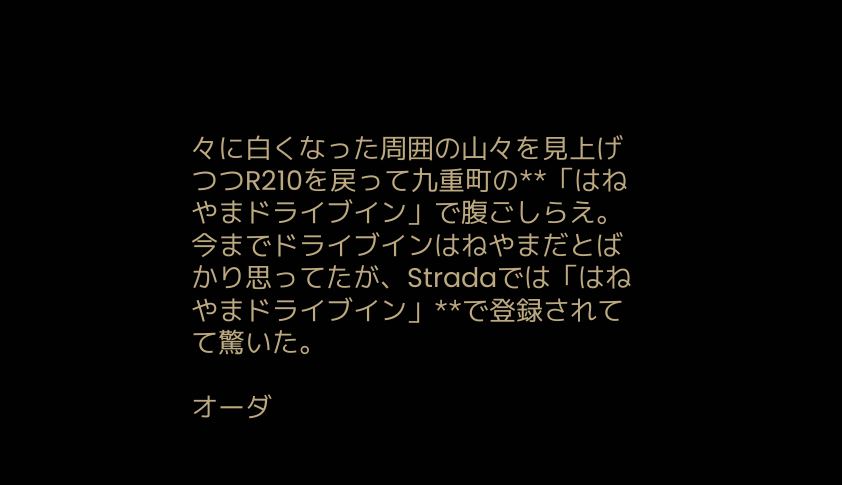々に白くなった周囲の山々を見上げつつR210を戻って九重町の**「はねやまドライブイン」で腹ごしらえ。今までドライブインはねやまだとばかり思ってたが、Stradaでは「はねやまドライブイン」**で登録されてて驚いた。

オーダ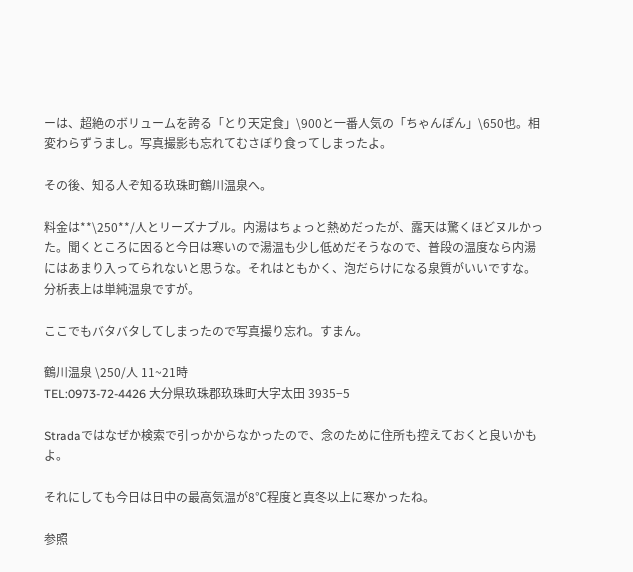ーは、超絶のボリュームを誇る「とり天定食」\900と一番人気の「ちゃんぽん」\650也。相変わらずうまし。写真撮影も忘れてむさぼり食ってしまったよ。

その後、知る人ぞ知る玖珠町鶴川温泉へ。

料金は**\250**/人とリーズナブル。内湯はちょっと熱めだったが、露天は驚くほどヌルかった。聞くところに因ると今日は寒いので湯温も少し低めだそうなので、普段の温度なら内湯にはあまり入ってられないと思うな。それはともかく、泡だらけになる泉質がいいですな。分析表上は単純温泉ですが。

ここでもバタバタしてしまったので写真撮り忘れ。すまん。

鶴川温泉 \250/人 11~21時
TEL:0973-72-4426 大分県玖珠郡玖珠町大字太田 3935−5

Stradaではなぜか検索で引っかからなかったので、念のために住所も控えておくと良いかもよ。

それにしても今日は日中の最高気温が8℃程度と真冬以上に寒かったね。

参照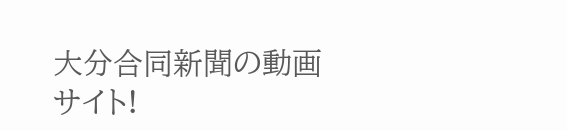大分合同新聞の動画サイト!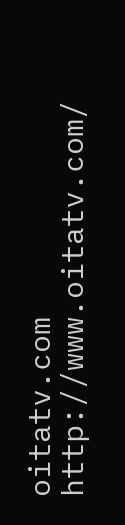oitatv.com http://www.oitatv.com/